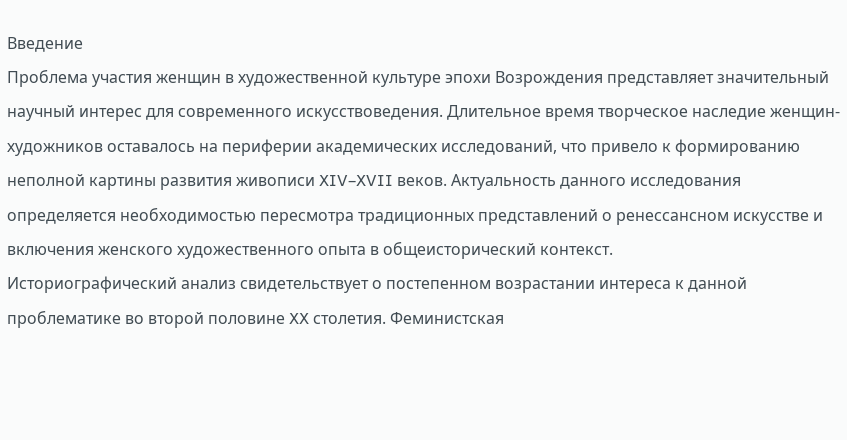Введение
Проблема участия женщин в художественной культуре эпохи Возрождения представляет значительный научный интерес для современного искусствоведения. Длительное время творческое наследие женщин-художников оставалось на периферии академических исследований, что привело к формированию неполной картины развития живописи XIV–XVII веков. Актуальность данного исследования определяется необходимостью пересмотра традиционных представлений о ренессансном искусстве и включения женского художественного опыта в общеисторический контекст.
Историографический анализ свидетельствует о постепенном возрастании интереса к данной проблематике во второй половине XX столетия. Феминистская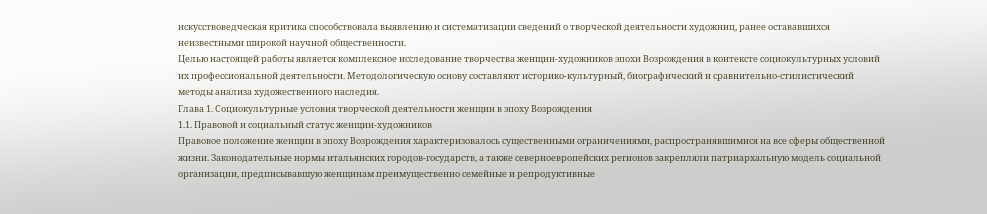искусствоведческая критика способствовала выявлению и систематизации сведений о творческой деятельности художниц, ранее остававшихся неизвестными широкой научной общественности.
Целью настоящей работы является комплексное исследование творчества женщин-художников эпохи Возрождения в контексте социокультурных условий их профессиональной деятельности. Методологическую основу составляют историко-культурный, биографический и сравнительно-стилистический методы анализа художественного наследия.
Глава 1. Социокультурные условия творческой деятельности женщин в эпоху Возрождения
1.1. Правовой и социальный статус женщин-художников
Правовое положение женщин в эпоху Возрождения характеризовалось существенными ограничениями, распространявшимися на все сферы общественной жизни. Законодательные нормы итальянских городов-государств, а также северноевропейских регионов закрепляли патриархальную модель социальной организации, предписывавшую женщинам преимущественно семейные и репродуктивные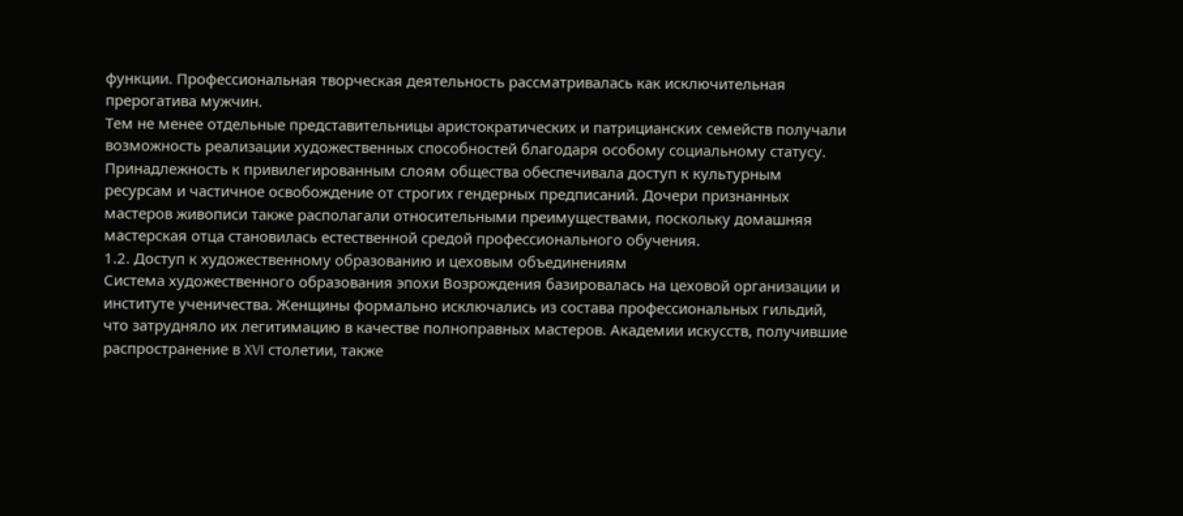функции. Профессиональная творческая деятельность рассматривалась как исключительная прерогатива мужчин.
Тем не менее отдельные представительницы аристократических и патрицианских семейств получали возможность реализации художественных способностей благодаря особому социальному статусу. Принадлежность к привилегированным слоям общества обеспечивала доступ к культурным ресурсам и частичное освобождение от строгих гендерных предписаний. Дочери признанных мастеров живописи также располагали относительными преимуществами, поскольку домашняя мастерская отца становилась естественной средой профессионального обучения.
1.2. Доступ к художественному образованию и цеховым объединениям
Система художественного образования эпохи Возрождения базировалась на цеховой организации и институте ученичества. Женщины формально исключались из состава профессиональных гильдий, что затрудняло их легитимацию в качестве полноправных мастеров. Академии искусств, получившие распространение в XVI столетии, также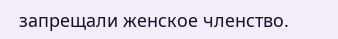запрещали женское членство.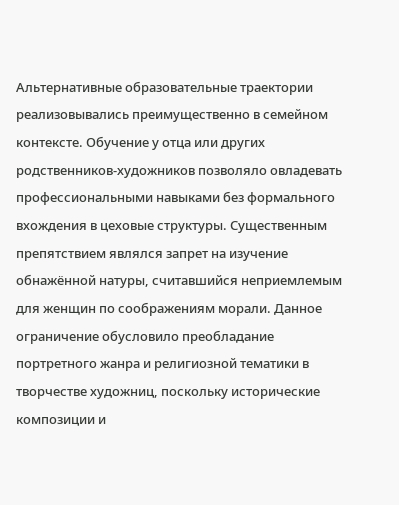Альтернативные образовательные траектории реализовывались преимущественно в семейном контексте. Обучение у отца или других родственников-художников позволяло овладевать профессиональными навыками без формального вхождения в цеховые структуры. Существенным препятствием являлся запрет на изучение обнажённой натуры, считавшийся неприемлемым для женщин по соображениям морали. Данное ограничение обусловило преобладание портретного жанра и религиозной тематики в творчестве художниц, поскольку исторические композиции и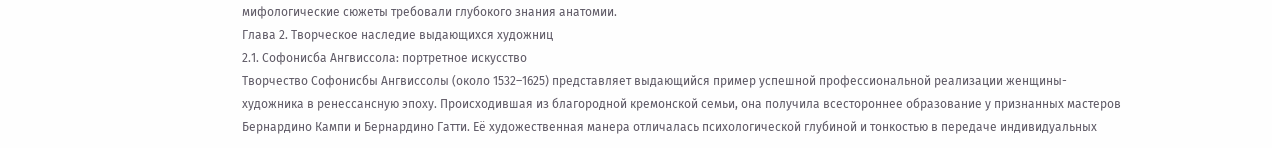мифологические сюжеты требовали глубокого знания анатомии.
Глава 2. Творческое наследие выдающихся художниц
2.1. Софонисба Ангвиссола: портретное искусство
Творчество Софонисбы Ангвиссолы (около 1532–1625) представляет выдающийся пример успешной профессиональной реализации женщины-художника в ренессансную эпоху. Происходившая из благородной кремонской семьи, она получила всестороннее образование у признанных мастеров Бернардино Кампи и Бернардино Гатти. Её художественная манера отличалась психологической глубиной и тонкостью в передаче индивидуальных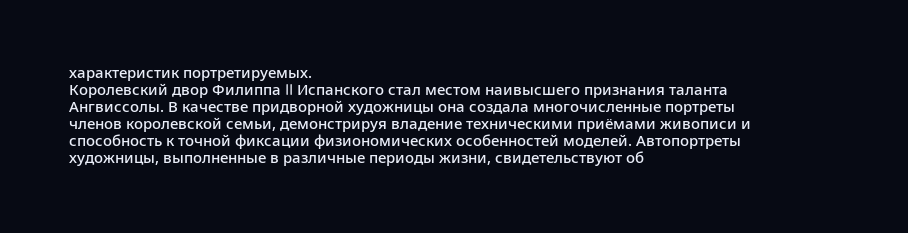характеристик портретируемых.
Королевский двор Филиппа II Испанского стал местом наивысшего признания таланта Ангвиссолы. В качестве придворной художницы она создала многочисленные портреты членов королевской семьи, демонстрируя владение техническими приёмами живописи и способность к точной фиксации физиономических особенностей моделей. Автопортреты художницы, выполненные в различные периоды жизни, свидетельствуют об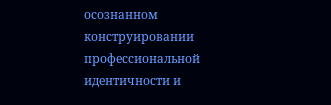осознанном конструировании профессиональной идентичности и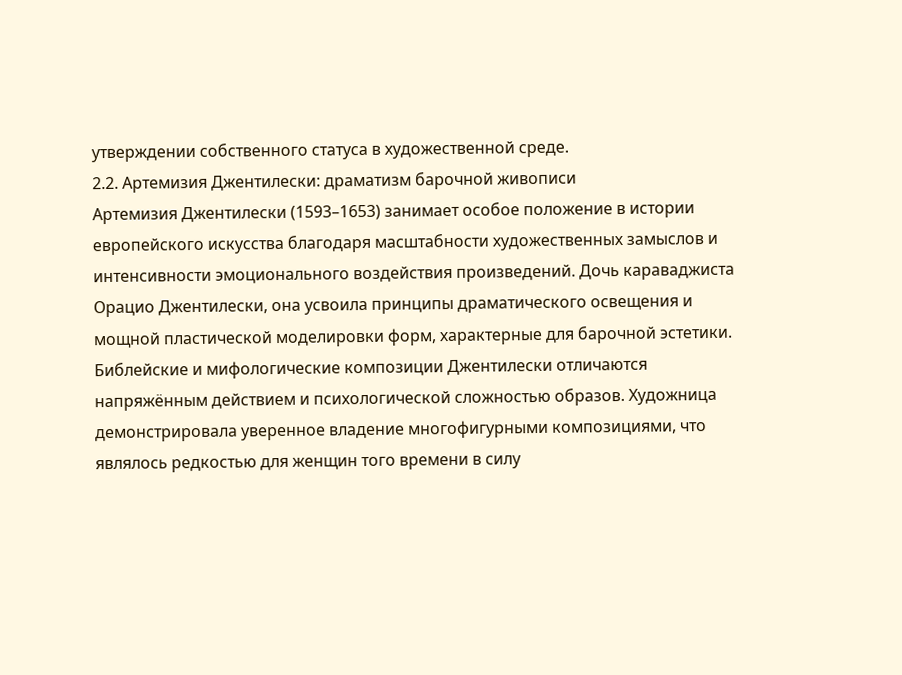утверждении собственного статуса в художественной среде.
2.2. Артемизия Джентилески: драматизм барочной живописи
Артемизия Джентилески (1593–1653) занимает особое положение в истории европейского искусства благодаря масштабности художественных замыслов и интенсивности эмоционального воздействия произведений. Дочь караваджиста Орацио Джентилески, она усвоила принципы драматического освещения и мощной пластической моделировки форм, характерные для барочной эстетики.
Библейские и мифологические композиции Джентилески отличаются напряжённым действием и психологической сложностью образов. Художница демонстрировала уверенное владение многофигурными композициями, что являлось редкостью для женщин того времени в силу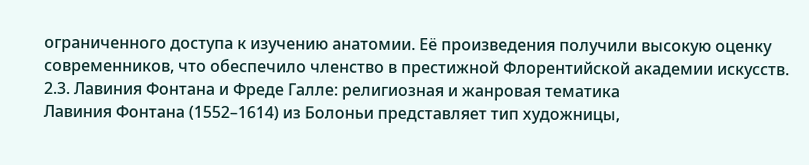ограниченного доступа к изучению анатомии. Её произведения получили высокую оценку современников, что обеспечило членство в престижной Флорентийской академии искусств.
2.3. Лавиния Фонтана и Фреде Галле: религиозная и жанровая тематика
Лавиния Фонтана (1552–1614) из Болоньи представляет тип художницы,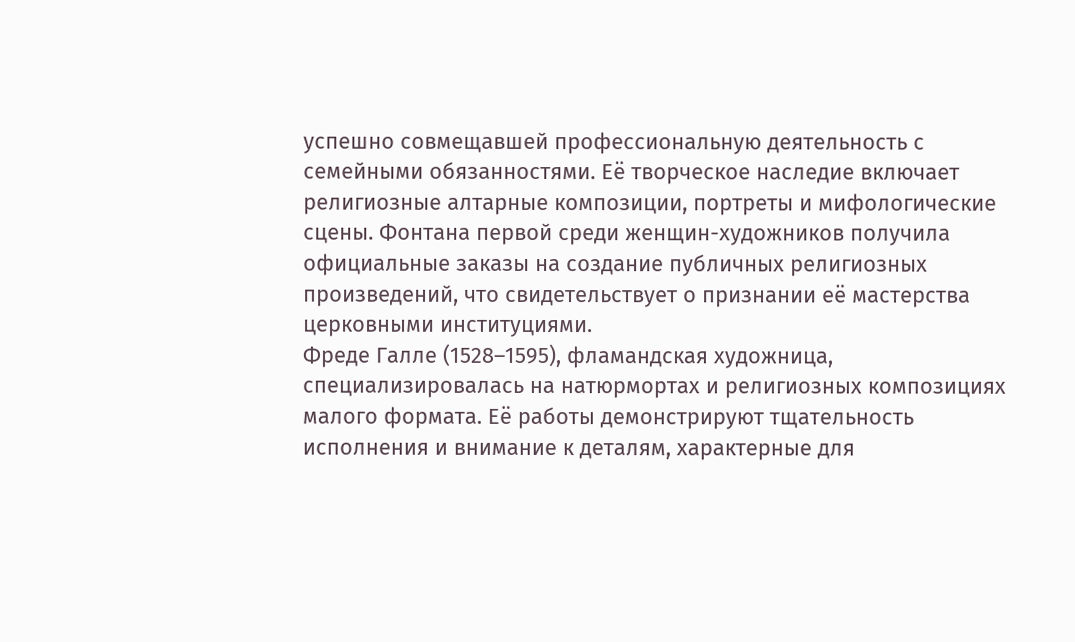успешно совмещавшей профессиональную деятельность с семейными обязанностями. Её творческое наследие включает религиозные алтарные композиции, портреты и мифологические сцены. Фонтана первой среди женщин-художников получила официальные заказы на создание публичных религиозных произведений, что свидетельствует о признании её мастерства церковными институциями.
Фреде Галле (1528–1595), фламандская художница, специализировалась на натюрмортах и религиозных композициях малого формата. Её работы демонстрируют тщательность исполнения и внимание к деталям, характерные для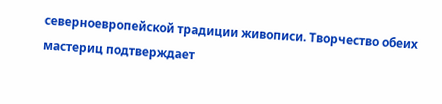северноевропейской традиции живописи. Творчество обеих мастериц подтверждает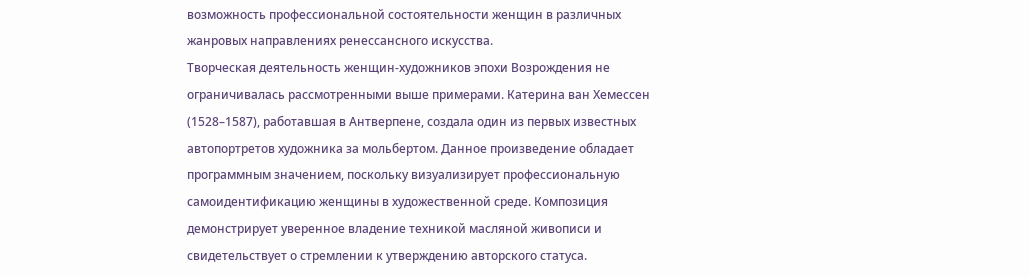возможность профессиональной состоятельности женщин в различных жанровых направлениях ренессансного искусства.
Творческая деятельность женщин-художников эпохи Возрождения не ограничивалась рассмотренными выше примерами. Катерина ван Хемессен (1528–1587), работавшая в Антверпене, создала один из первых известных автопортретов художника за мольбертом. Данное произведение обладает программным значением, поскольку визуализирует профессиональную самоидентификацию женщины в художественной среде. Композиция демонстрирует уверенное владение техникой масляной живописи и свидетельствует о стремлении к утверждению авторского статуса.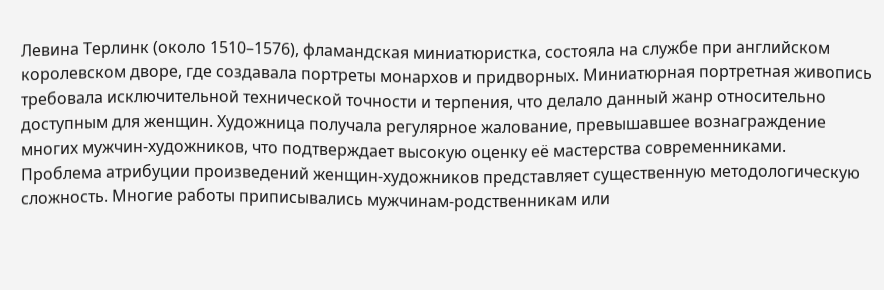Левина Терлинк (около 1510–1576), фламандская миниатюристка, состояла на службе при английском королевском дворе, где создавала портреты монархов и придворных. Миниатюрная портретная живопись требовала исключительной технической точности и терпения, что делало данный жанр относительно доступным для женщин. Художница получала регулярное жалование, превышавшее вознаграждение многих мужчин-художников, что подтверждает высокую оценку её мастерства современниками.
Проблема атрибуции произведений женщин-художников представляет существенную методологическую сложность. Многие работы приписывались мужчинам-родственникам или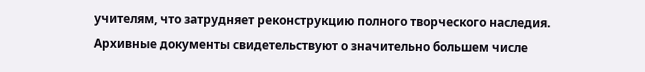учителям, что затрудняет реконструкцию полного творческого наследия. Архивные документы свидетельствуют о значительно большем числе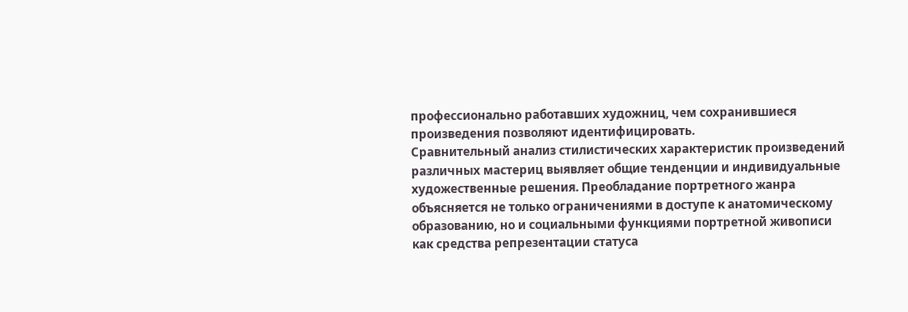профессионально работавших художниц, чем сохранившиеся произведения позволяют идентифицировать.
Сравнительный анализ стилистических характеристик произведений различных мастериц выявляет общие тенденции и индивидуальные художественные решения. Преобладание портретного жанра объясняется не только ограничениями в доступе к анатомическому образованию, но и социальными функциями портретной живописи как средства репрезентации статуса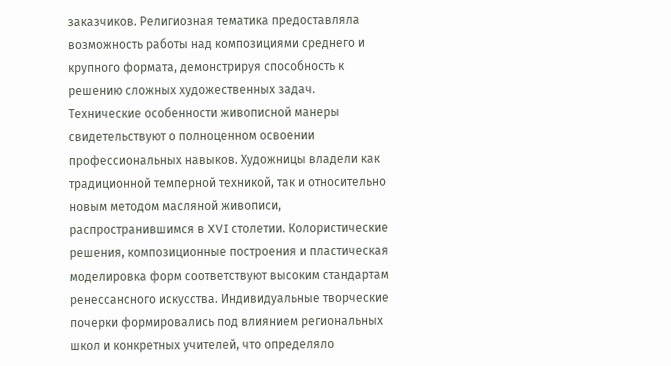заказчиков. Религиозная тематика предоставляла возможность работы над композициями среднего и крупного формата, демонстрируя способность к решению сложных художественных задач.
Технические особенности живописной манеры свидетельствуют о полноценном освоении профессиональных навыков. Художницы владели как традиционной темперной техникой, так и относительно новым методом масляной живописи, распространившимся в XVI столетии. Колористические решения, композиционные построения и пластическая моделировка форм соответствуют высоким стандартам ренессансного искусства. Индивидуальные творческие почерки формировались под влиянием региональных школ и конкретных учителей, что определяло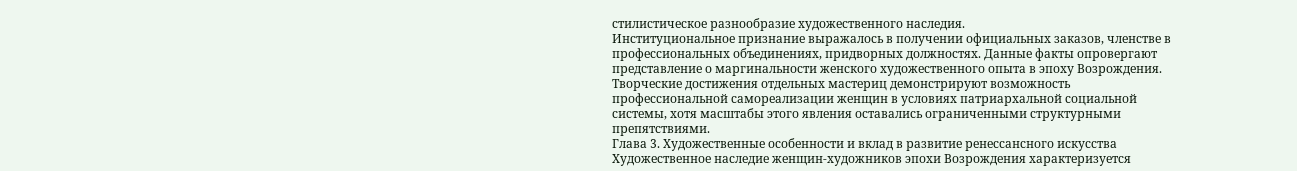стилистическое разнообразие художественного наследия.
Институциональное признание выражалось в получении официальных заказов, членстве в профессиональных объединениях, придворных должностях. Данные факты опровергают представление о маргинальности женского художественного опыта в эпоху Возрождения. Творческие достижения отдельных мастериц демонстрируют возможность профессиональной самореализации женщин в условиях патриархальной социальной системы, хотя масштабы этого явления оставались ограниченными структурными препятствиями.
Глава 3. Художественные особенности и вклад в развитие ренессансного искусства
Художественное наследие женщин-художников эпохи Возрождения характеризуется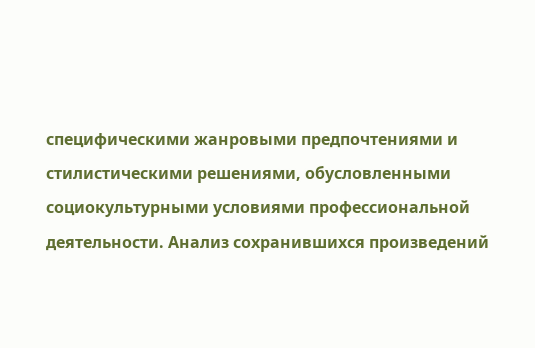специфическими жанровыми предпочтениями и стилистическими решениями, обусловленными социокультурными условиями профессиональной деятельности. Анализ сохранившихся произведений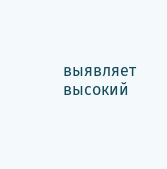выявляет высокий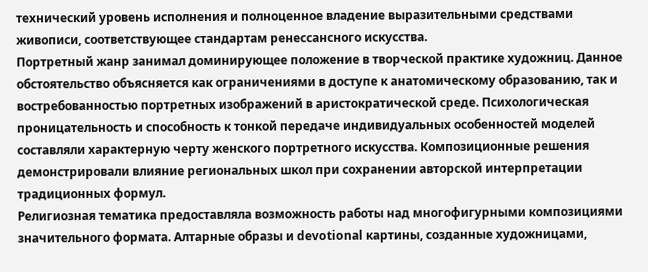технический уровень исполнения и полноценное владение выразительными средствами живописи, соответствующее стандартам ренессансного искусства.
Портретный жанр занимал доминирующее положение в творческой практике художниц. Данное обстоятельство объясняется как ограничениями в доступе к анатомическому образованию, так и востребованностью портретных изображений в аристократической среде. Психологическая проницательность и способность к тонкой передаче индивидуальных особенностей моделей составляли характерную черту женского портретного искусства. Композиционные решения демонстрировали влияние региональных школ при сохранении авторской интерпретации традиционных формул.
Религиозная тематика предоставляла возможность работы над многофигурными композициями значительного формата. Алтарные образы и devotional картины, созданные художницами,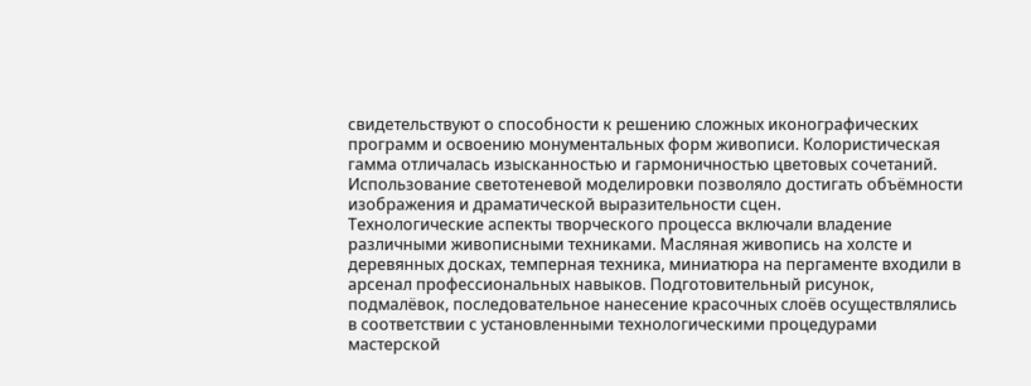свидетельствуют о способности к решению сложных иконографических программ и освоению монументальных форм живописи. Колористическая гамма отличалась изысканностью и гармоничностью цветовых сочетаний. Использование светотеневой моделировки позволяло достигать объёмности изображения и драматической выразительности сцен.
Технологические аспекты творческого процесса включали владение различными живописными техниками. Масляная живопись на холсте и деревянных досках, темперная техника, миниатюра на пергаменте входили в арсенал профессиональных навыков. Подготовительный рисунок, подмалёвок, последовательное нанесение красочных слоёв осуществлялись в соответствии с установленными технологическими процедурами мастерской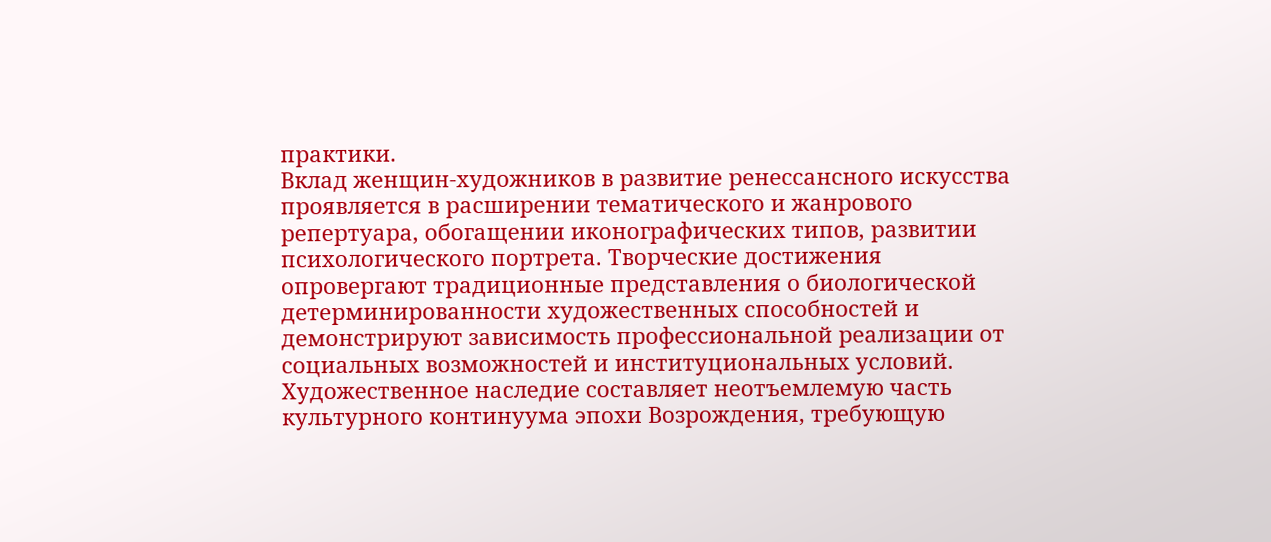практики.
Вклад женщин-художников в развитие ренессансного искусства проявляется в расширении тематического и жанрового репертуара, обогащении иконографических типов, развитии психологического портрета. Творческие достижения опровергают традиционные представления о биологической детерминированности художественных способностей и демонстрируют зависимость профессиональной реализации от социальных возможностей и институциональных условий. Художественное наследие составляет неотъемлемую часть культурного континуума эпохи Возрождения, требующую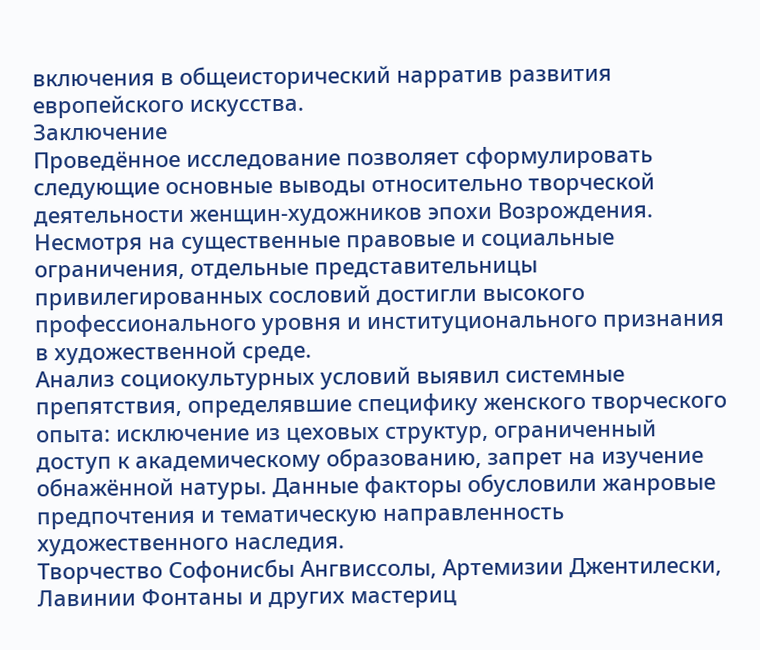включения в общеисторический нарратив развития европейского искусства.
Заключение
Проведённое исследование позволяет сформулировать следующие основные выводы относительно творческой деятельности женщин-художников эпохи Возрождения. Несмотря на существенные правовые и социальные ограничения, отдельные представительницы привилегированных сословий достигли высокого профессионального уровня и институционального признания в художественной среде.
Анализ социокультурных условий выявил системные препятствия, определявшие специфику женского творческого опыта: исключение из цеховых структур, ограниченный доступ к академическому образованию, запрет на изучение обнажённой натуры. Данные факторы обусловили жанровые предпочтения и тематическую направленность художественного наследия.
Творчество Софонисбы Ангвиссолы, Артемизии Джентилески, Лавинии Фонтаны и других мастериц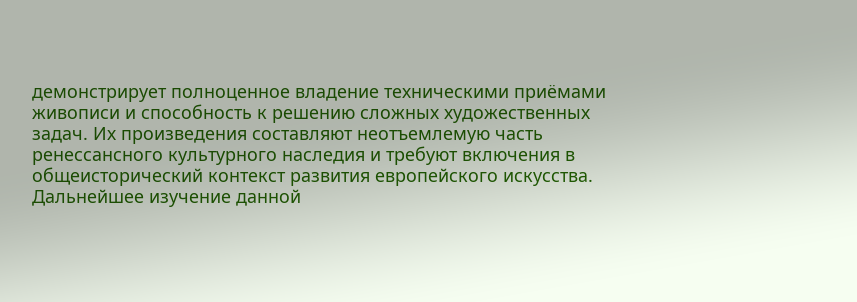демонстрирует полноценное владение техническими приёмами живописи и способность к решению сложных художественных задач. Их произведения составляют неотъемлемую часть ренессансного культурного наследия и требуют включения в общеисторический контекст развития европейского искусства. Дальнейшее изучение данной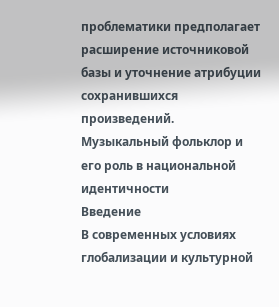проблематики предполагает расширение источниковой базы и уточнение атрибуции сохранившихся произведений.
Музыкальный фольклор и его роль в национальной идентичности
Введение
В современных условиях глобализации и культурной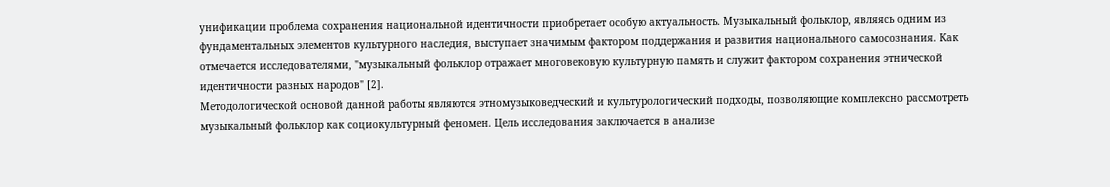унификации проблема сохранения национальной идентичности приобретает особую актуальность. Музыкальный фольклор, являясь одним из фундаментальных элементов культурного наследия, выступает значимым фактором поддержания и развития национального самосознания. Как отмечается исследователями, "музыкальный фольклор отражает многовековую культурную память и служит фактором сохранения этнической идентичности разных народов" [2].
Методологической основой данной работы являются этномузыковедческий и культурологический подходы, позволяющие комплексно рассмотреть музыкальный фольклор как социокультурный феномен. Цель исследования заключается в анализе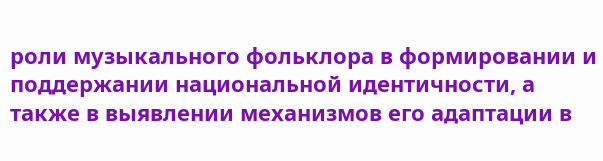роли музыкального фольклора в формировании и поддержании национальной идентичности, а также в выявлении механизмов его адаптации в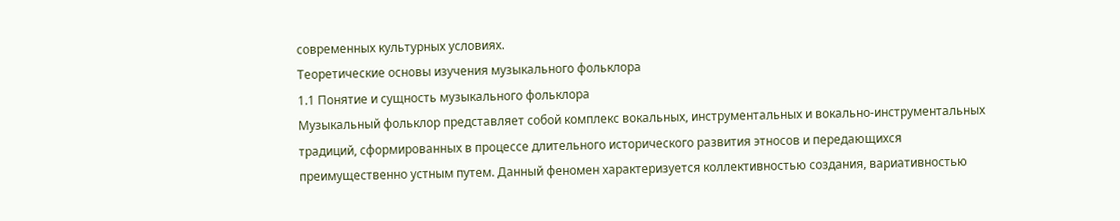современных культурных условиях.
Теоретические основы изучения музыкального фольклора
1.1 Понятие и сущность музыкального фольклора
Музыкальный фольклор представляет собой комплекс вокальных, инструментальных и вокально-инструментальных традиций, сформированных в процессе длительного исторического развития этносов и передающихся преимущественно устным путем. Данный феномен характеризуется коллективностью создания, вариативностью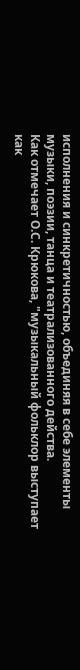исполнения и синкретичностью, объединяя в себе элементы музыки, поэзии, танца и театрализованного действа.
Как отмечает О.С. Крюкова, "музыкальный фольклор выступает как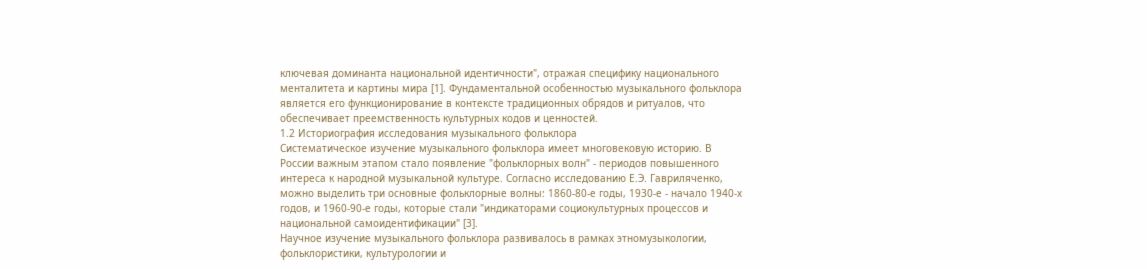ключевая доминанта национальной идентичности", отражая специфику национального менталитета и картины мира [1]. Фундаментальной особенностью музыкального фольклора является его функционирование в контексте традиционных обрядов и ритуалов, что обеспечивает преемственность культурных кодов и ценностей.
1.2 Историография исследования музыкального фольклора
Систематическое изучение музыкального фольклора имеет многовековую историю. В России важным этапом стало появление "фольклорных волн" - периодов повышенного интереса к народной музыкальной культуре. Согласно исследованию Е.Э. Гавриляченко, можно выделить три основные фольклорные волны: 1860-80-е годы, 1930-е - начало 1940-х годов, и 1960-90-е годы, которые стали "индикаторами социокультурных процессов и национальной самоидентификации" [3].
Научное изучение музыкального фольклора развивалось в рамках этномузыкологии, фольклористики, культурологии и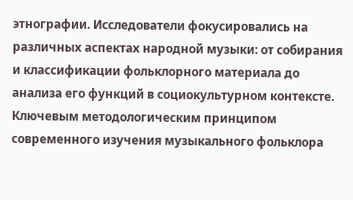этнографии. Исследователи фокусировались на различных аспектах народной музыки: от собирания и классификации фольклорного материала до анализа его функций в социокультурном контексте.
Ключевым методологическим принципом современного изучения музыкального фольклора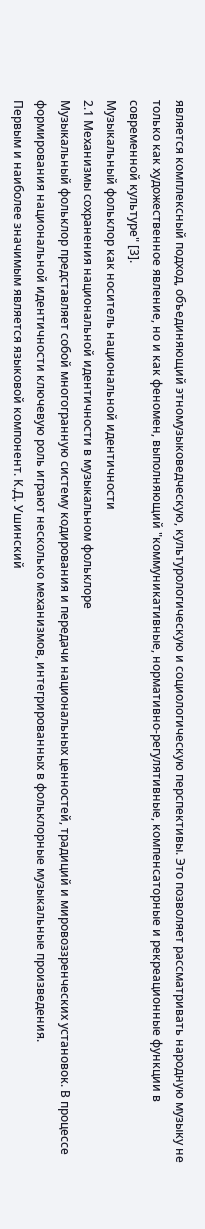является комплексный подход, объединяющий этномузыковедческую, культурологическую и социологическую перспективы. Это позволяет рассматривать народную музыку не только как художественное явление, но и как феномен, выполняющий "коммуникативные, нормативно-регулятивные, компенсаторные и рекреационные функции в современной культуре" [3].
Музыкальный фольклор как носитель национальной идентичности
2.1 Механизмы сохранения национальной идентичности в музыкальном фольклоре
Музыкальный фольклор представляет собой многогранную систему кодирования и передачи национальных ценностей, традиций и мировоззренческих установок. В процессе формирования национальной идентичности ключевую роль играют несколько механизмов, интегрированных в фольклорные музыкальные произведения.
Первым и наиболее значимым является языковой компонент. К.Д. Ушинский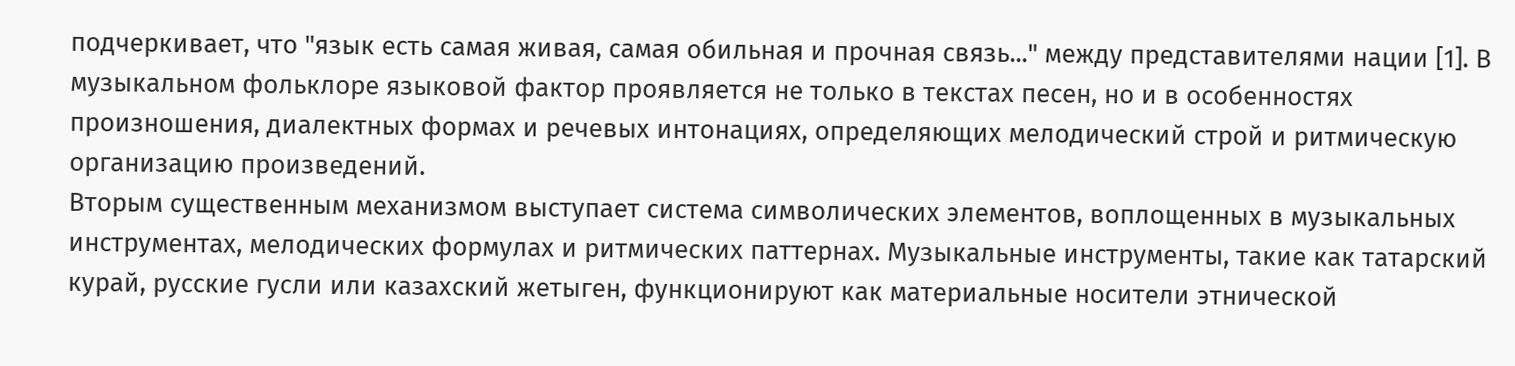подчеркивает, что "язык есть самая живая, самая обильная и прочная связь..." между представителями нации [1]. В музыкальном фольклоре языковой фактор проявляется не только в текстах песен, но и в особенностях произношения, диалектных формах и речевых интонациях, определяющих мелодический строй и ритмическую организацию произведений.
Вторым существенным механизмом выступает система символических элементов, воплощенных в музыкальных инструментах, мелодических формулах и ритмических паттернах. Музыкальные инструменты, такие как татарский курай, русские гусли или казахский жетыген, функционируют как материальные носители этнической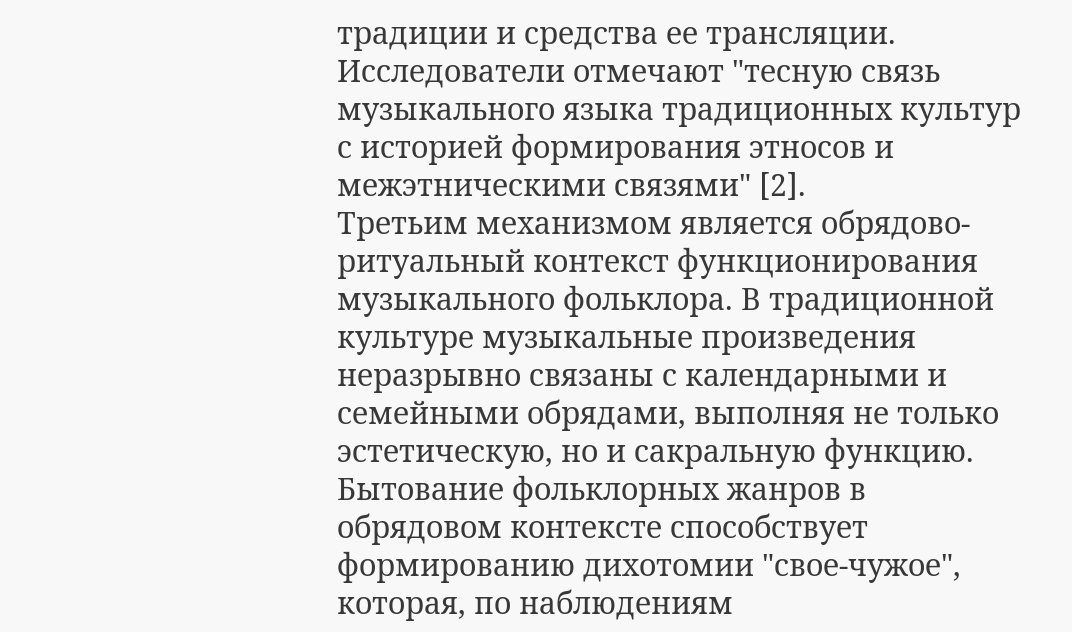традиции и средства ее трансляции. Исследователи отмечают "тесную связь музыкального языка традиционных культур с историей формирования этносов и межэтническими связями" [2].
Третьим механизмом является обрядово-ритуальный контекст функционирования музыкального фольклора. В традиционной культуре музыкальные произведения неразрывно связаны с календарными и семейными обрядами, выполняя не только эстетическую, но и сакральную функцию. Бытование фольклорных жанров в обрядовом контексте способствует формированию дихотомии "свое-чужое", которая, по наблюдениям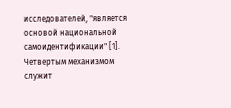исследователей, "является основой национальной самоидентификации" [1].
Четвертым механизмом служит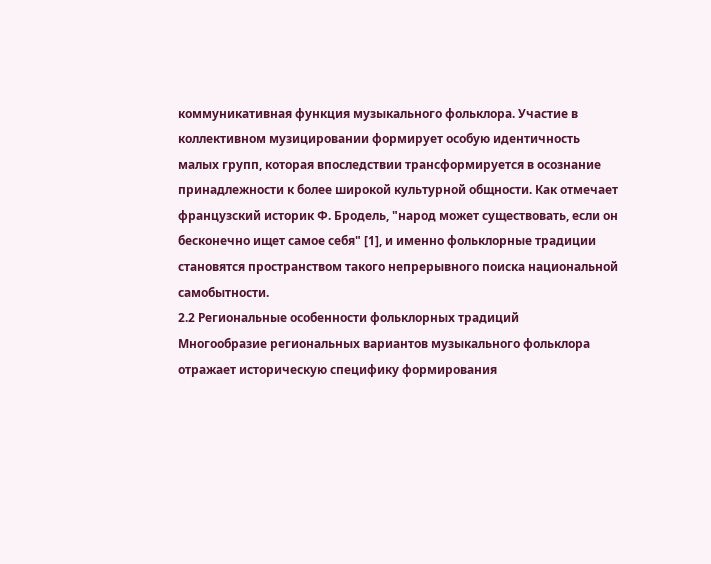коммуникативная функция музыкального фольклора. Участие в коллективном музицировании формирует особую идентичность малых групп, которая впоследствии трансформируется в осознание принадлежности к более широкой культурной общности. Как отмечает французский историк Ф. Бродель, "народ может существовать, если он бесконечно ищет самое себя" [1], и именно фольклорные традиции становятся пространством такого непрерывного поиска национальной самобытности.
2.2 Региональные особенности фольклорных традиций
Многообразие региональных вариантов музыкального фольклора отражает историческую специфику формирования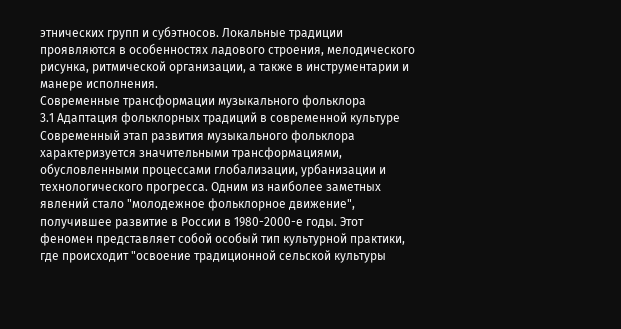этнических групп и субэтносов. Локальные традиции проявляются в особенностях ладового строения, мелодического рисунка, ритмической организации, а также в инструментарии и манере исполнения.
Современные трансформации музыкального фольклора
3.1 Адаптация фольклорных традиций в современной культуре
Современный этап развития музыкального фольклора характеризуется значительными трансформациями, обусловленными процессами глобализации, урбанизации и технологического прогресса. Одним из наиболее заметных явлений стало "молодежное фольклорное движение", получившее развитие в России в 1980-2000-е годы. Этот феномен представляет собой особый тип культурной практики, где происходит "освоение традиционной сельской культуры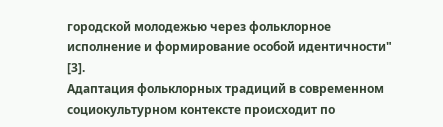городской молодежью через фольклорное исполнение и формирование особой идентичности" [3].
Адаптация фольклорных традиций в современном социокультурном контексте происходит по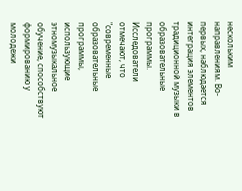нескольким направлениям. Во-первых, наблюдается интеграция элементов традиционной музыки в образовательные программы. Исследователи отмечают, что "современные образовательные программы, использующие этномузыкальное обучение, способствуют формированию у молодежи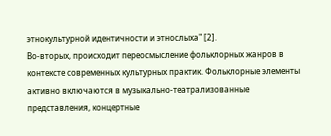этнокультурной идентичности и этнослыха" [2].
Во-вторых, происходит переосмысление фольклорных жанров в контексте современных культурных практик. Фольклорные элементы активно включаются в музыкально-театрализованные представления, концертные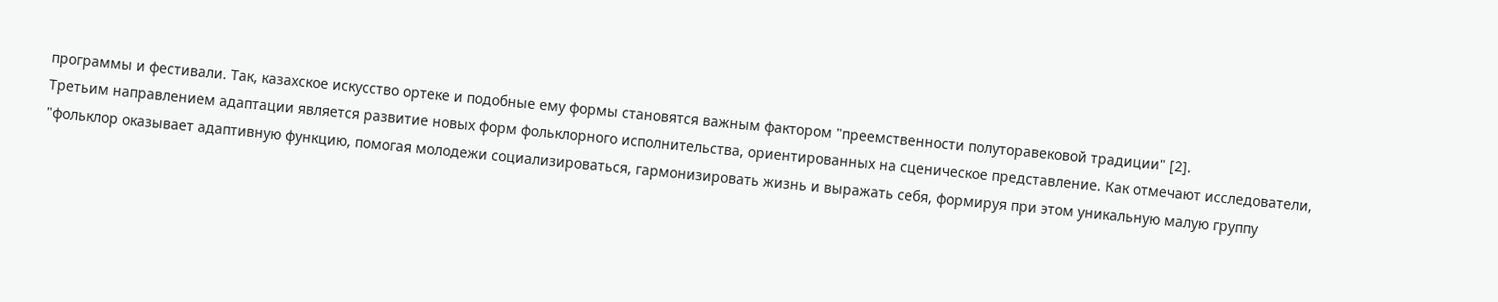программы и фестивали. Так, казахское искусство ортеке и подобные ему формы становятся важным фактором "преемственности полуторавековой традиции" [2].
Третьим направлением адаптации является развитие новых форм фольклорного исполнительства, ориентированных на сценическое представление. Как отмечают исследователи, "фольклор оказывает адаптивную функцию, помогая молодежи социализироваться, гармонизировать жизнь и выражать себя, формируя при этом уникальную малую группу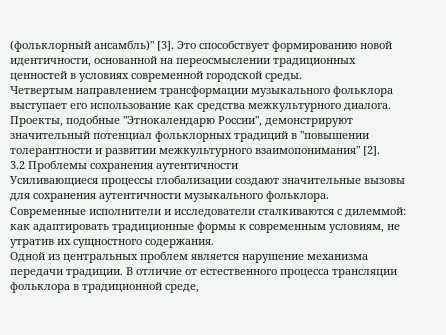(фольклорный ансамбль)" [3]. Это способствует формированию новой идентичности, основанной на переосмыслении традиционных ценностей в условиях современной городской среды.
Четвертым направлением трансформации музыкального фольклора выступает его использование как средства межкультурного диалога. Проекты, подобные "Этнокалендарю России", демонстрируют значительный потенциал фольклорных традиций в "повышении толерантности и развитии межкультурного взаимопонимания" [2].
3.2 Проблемы сохранения аутентичности
Усиливающиеся процессы глобализации создают значительные вызовы для сохранения аутентичности музыкального фольклора. Современные исполнители и исследователи сталкиваются с дилеммой: как адаптировать традиционные формы к современным условиям, не утратив их сущностного содержания.
Одной из центральных проблем является нарушение механизма передачи традиции. В отличие от естественного процесса трансляции фольклора в традиционной среде,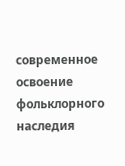современное освоение фольклорного наследия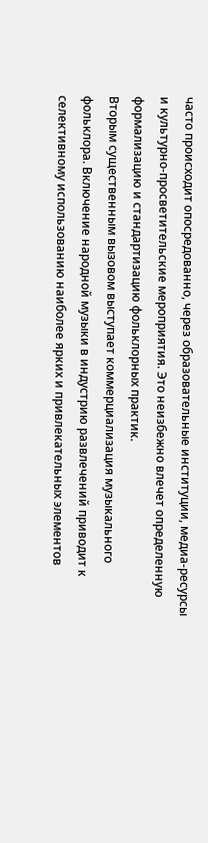часто происходит опосредованно, через образовательные институции, медиа-ресурсы и культурно-просветительские мероприятия. Это неизбежно влечет определенную формализацию и стандартизацию фольклорных практик.
Вторым существенным вызовом выступает коммерциализация музыкального фольклора. Включение народной музыки в индустрию развлечений приводит к селективному использованию наиболее ярких и привлекательных элементов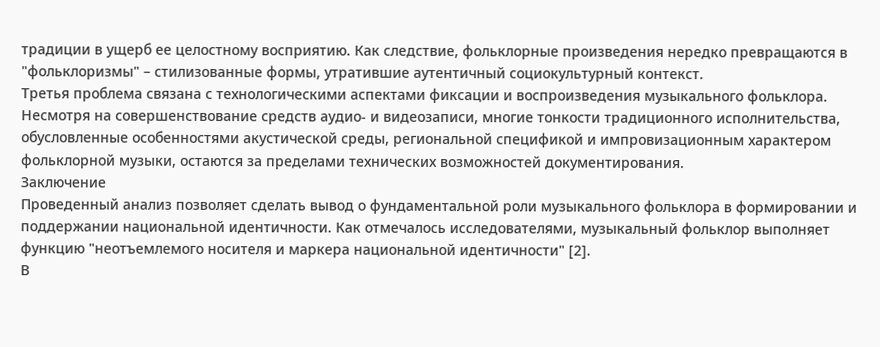традиции в ущерб ее целостному восприятию. Как следствие, фольклорные произведения нередко превращаются в "фольклоризмы" – стилизованные формы, утратившие аутентичный социокультурный контекст.
Третья проблема связана с технологическими аспектами фиксации и воспроизведения музыкального фольклора. Несмотря на совершенствование средств аудио- и видеозаписи, многие тонкости традиционного исполнительства, обусловленные особенностями акустической среды, региональной спецификой и импровизационным характером фольклорной музыки, остаются за пределами технических возможностей документирования.
Заключение
Проведенный анализ позволяет сделать вывод о фундаментальной роли музыкального фольклора в формировании и поддержании национальной идентичности. Как отмечалось исследователями, музыкальный фольклор выполняет функцию "неотъемлемого носителя и маркера национальной идентичности" [2].
В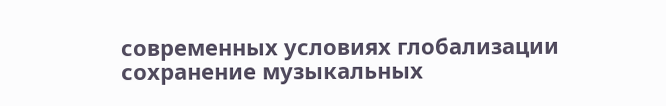современных условиях глобализации сохранение музыкальных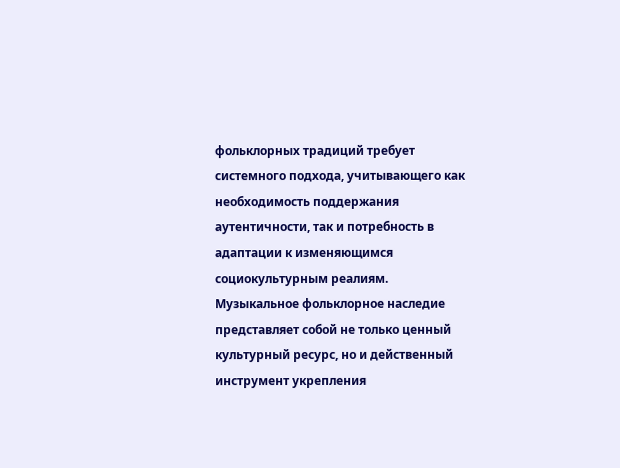фольклорных традиций требует системного подхода, учитывающего как необходимость поддержания аутентичности, так и потребность в адаптации к изменяющимся социокультурным реалиям. Музыкальное фольклорное наследие представляет собой не только ценный культурный ресурс, но и действенный инструмент укрепления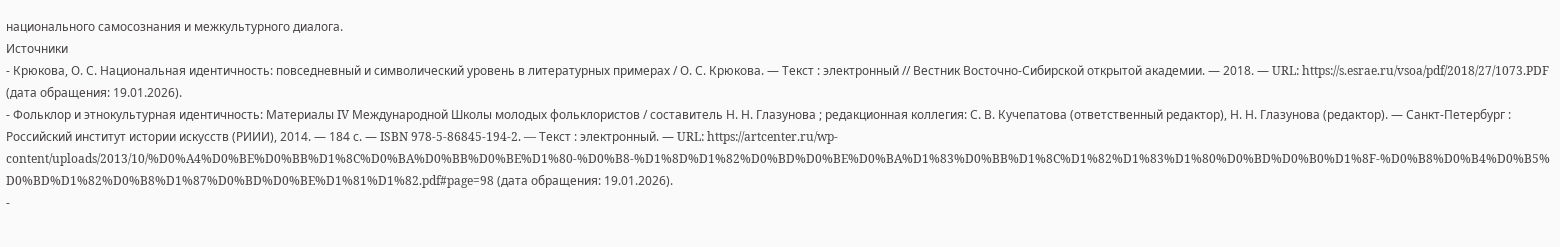национального самосознания и межкультурного диалога.
Источники
- Крюкова, О. С. Национальная идентичность: повседневный и символический уровень в литературных примерах / О. С. Крюкова. — Текст : электронный // Вестник Восточно-Сибирской открытой академии. — 2018. — URL: https://s.esrae.ru/vsoa/pdf/2018/27/1073.PDF (дата обращения: 19.01.2026).
- Фольклор и этнокультурная идентичность: Материалы IV Международной Школы молодых фольклористов / составитель Н. Н. Глазунова ; редакционная коллегия: С. В. Кучепатова (ответственный редактор), Н. Н. Глазунова (редактор). — Санкт-Петербург : Российский институт истории искусств (РИИИ), 2014. — 184 с. — ISBN 978-5-86845-194-2. — Текст : электронный. — URL: https://artcenter.ru/wp-content/uploads/2013/10/%D0%A4%D0%BE%D0%BB%D1%8C%D0%BA%D0%BB%D0%BE%D1%80-%D0%B8-%D1%8D%D1%82%D0%BD%D0%BE%D0%BA%D1%83%D0%BB%D1%8C%D1%82%D1%83%D1%80%D0%BD%D0%B0%D1%8F-%D0%B8%D0%B4%D0%B5%D0%BD%D1%82%D0%B8%D1%87%D0%BD%D0%BE%D1%81%D1%82.pdf#page=98 (дата обращения: 19.01.2026).
-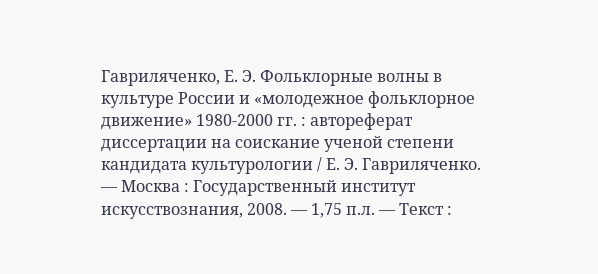Гавриляченко, Е. Э. Фольклорные волны в культуре России и «молодежное фольклорное движение» 1980-2000 гг. : автореферат диссертации на соискание ученой степени кандидата культурологии / Е. Э. Гавриляченко. — Москва : Государственный институт искусствознания, 2008. — 1,75 п.л. — Текст :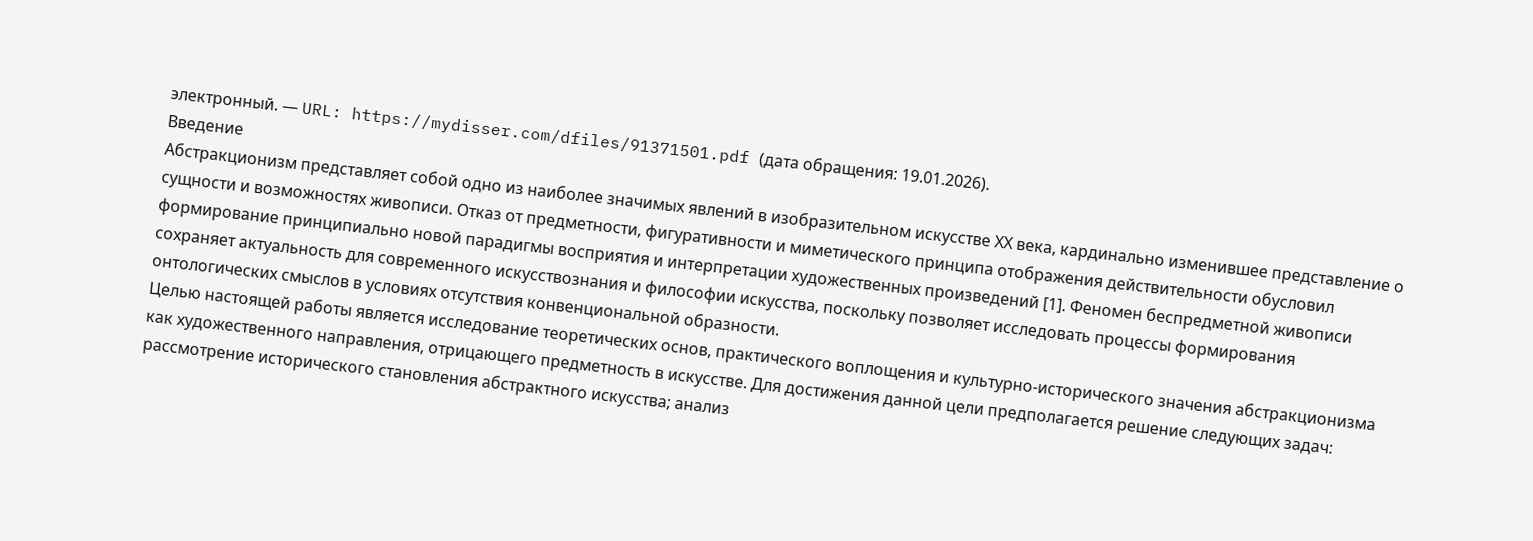электронный. — URL: https://mydisser.com/dfiles/91371501.pdf (дата обращения: 19.01.2026).
Введение
Абстракционизм представляет собой одно из наиболее значимых явлений в изобразительном искусстве ХХ века, кардинально изменившее представление о сущности и возможностях живописи. Отказ от предметности, фигуративности и миметического принципа отображения действительности обусловил формирование принципиально новой парадигмы восприятия и интерпретации художественных произведений [1]. Феномен беспредметной живописи сохраняет актуальность для современного искусствознания и философии искусства, поскольку позволяет исследовать процессы формирования онтологических смыслов в условиях отсутствия конвенциональной образности.
Целью настоящей работы является исследование теоретических основ, практического воплощения и культурно-исторического значения абстракционизма как художественного направления, отрицающего предметность в искусстве. Для достижения данной цели предполагается решение следующих задач: рассмотрение исторического становления абстрактного искусства; анализ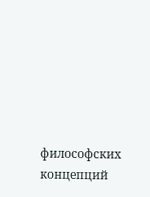философских концепций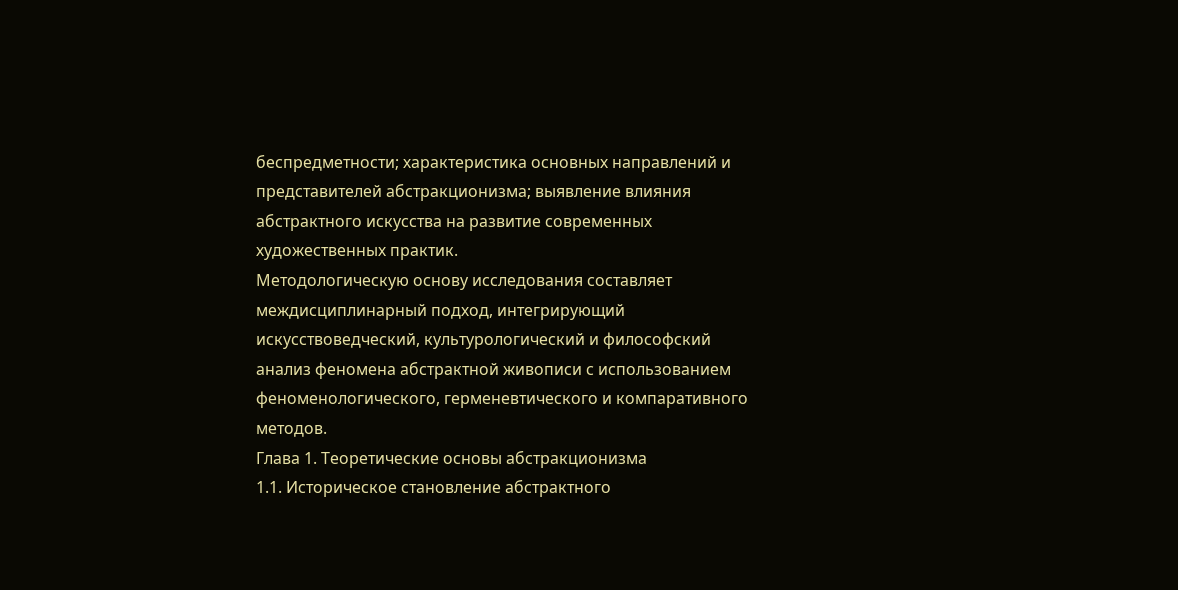беспредметности; характеристика основных направлений и представителей абстракционизма; выявление влияния абстрактного искусства на развитие современных художественных практик.
Методологическую основу исследования составляет междисциплинарный подход, интегрирующий искусствоведческий, культурологический и философский анализ феномена абстрактной живописи с использованием феноменологического, герменевтического и компаративного методов.
Глава 1. Теоретические основы абстракционизма
1.1. Историческое становление абстрактного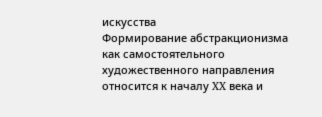искусства
Формирование абстракционизма как самостоятельного художественного направления относится к началу XX века и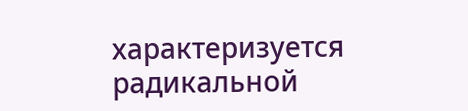характеризуется радикальной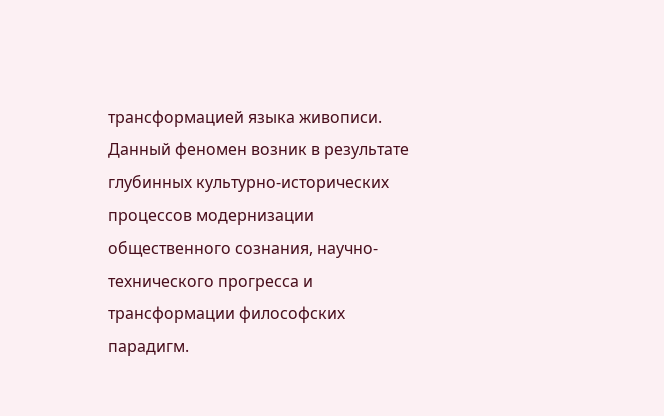трансформацией языка живописи. Данный феномен возник в результате глубинных культурно-исторических процессов модернизации общественного сознания, научно-технического прогресса и трансформации философских парадигм.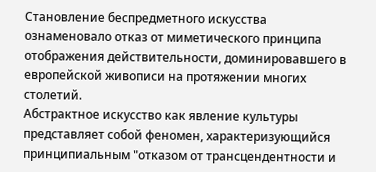Становление беспредметного искусства ознаменовало отказ от миметического принципа отображения действительности, доминировавшего в европейской живописи на протяжении многих столетий.
Абстрактное искусство как явление культуры представляет собой феномен, характеризующийся принципиальным "отказом от трансцендентности и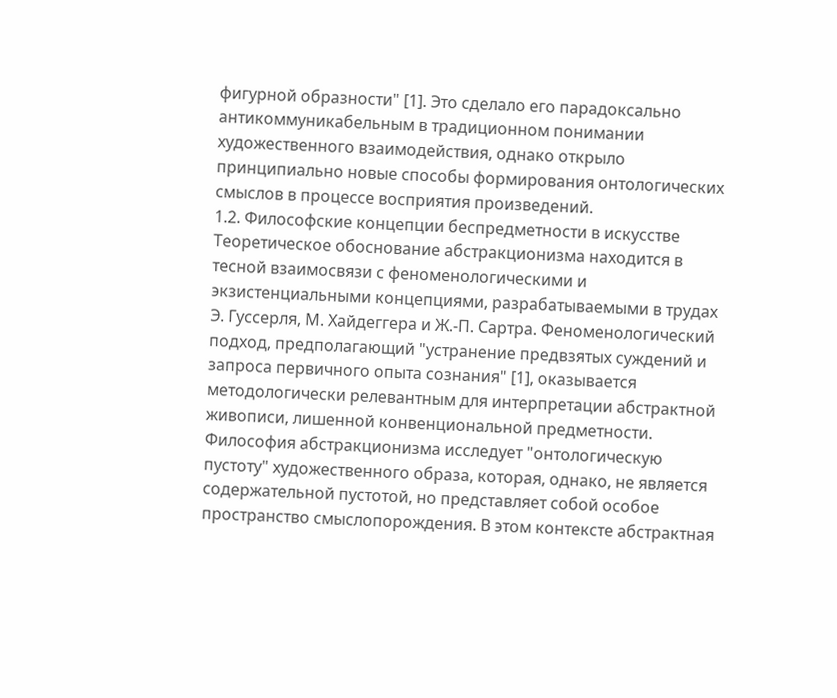фигурной образности" [1]. Это сделало его парадоксально антикоммуникабельным в традиционном понимании художественного взаимодействия, однако открыло принципиально новые способы формирования онтологических смыслов в процессе восприятия произведений.
1.2. Философские концепции беспредметности в искусстве
Теоретическое обоснование абстракционизма находится в тесной взаимосвязи с феноменологическими и экзистенциальными концепциями, разрабатываемыми в трудах Э. Гуссерля, М. Хайдеггера и Ж.-П. Сартра. Феноменологический подход, предполагающий "устранение предвзятых суждений и запроса первичного опыта сознания" [1], оказывается методологически релевантным для интерпретации абстрактной живописи, лишенной конвенциональной предметности.
Философия абстракционизма исследует "онтологическую пустоту" художественного образа, которая, однако, не является содержательной пустотой, но представляет собой особое пространство смыслопорождения. В этом контексте абстрактная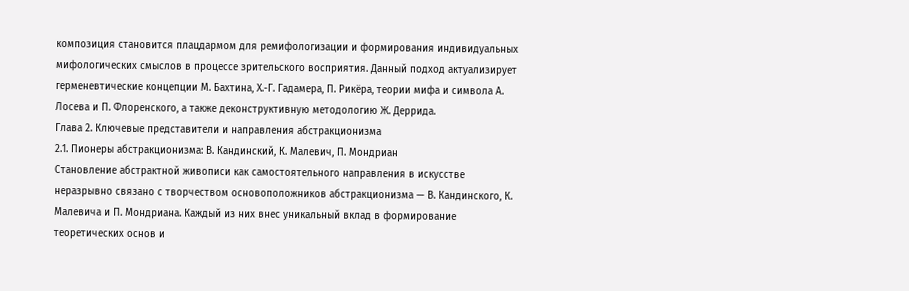композиция становится плацдармом для ремифологизации и формирования индивидуальных мифологических смыслов в процессе зрительского восприятия. Данный подход актуализирует герменевтические концепции М. Бахтина, Х.-Г. Гадамера, П. Рикёра, теории мифа и символа А. Лосева и П. Флоренского, а также деконструктивную методологию Ж. Деррида.
Глава 2. Ключевые представители и направления абстракционизма
2.1. Пионеры абстракционизма: В. Кандинский, К. Малевич, П. Мондриан
Становление абстрактной живописи как самостоятельного направления в искусстве неразрывно связано с творчеством основоположников абстракционизма — В. Кандинского, К. Малевича и П. Мондриана. Каждый из них внес уникальный вклад в формирование теоретических основ и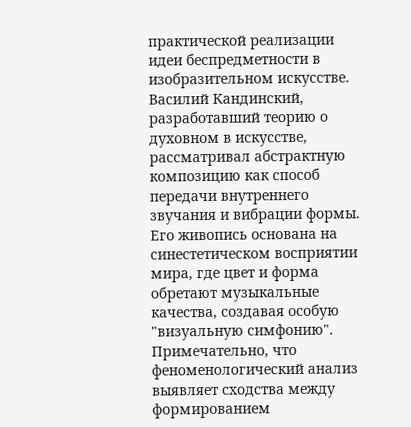практической реализации идеи беспредметности в изобразительном искусстве.
Василий Кандинский, разработавший теорию о духовном в искусстве, рассматривал абстрактную композицию как способ передачи внутреннего звучания и вибрации формы. Его живопись основана на синестетическом восприятии мира, где цвет и форма обретают музыкальные качества, создавая особую "визуальную симфонию". Примечательно, что феноменологический анализ выявляет сходства между формированием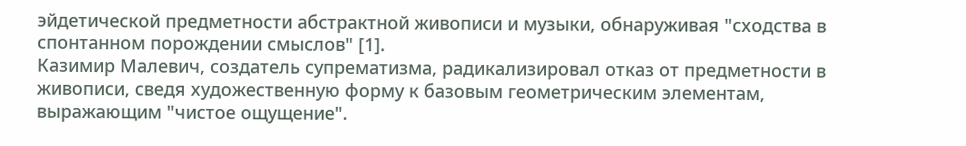эйдетической предметности абстрактной живописи и музыки, обнаруживая "сходства в спонтанном порождении смыслов" [1].
Казимир Малевич, создатель супрематизма, радикализировал отказ от предметности в живописи, сведя художественную форму к базовым геометрическим элементам, выражающим "чистое ощущение".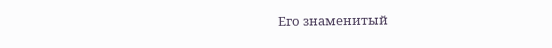Его знаменитый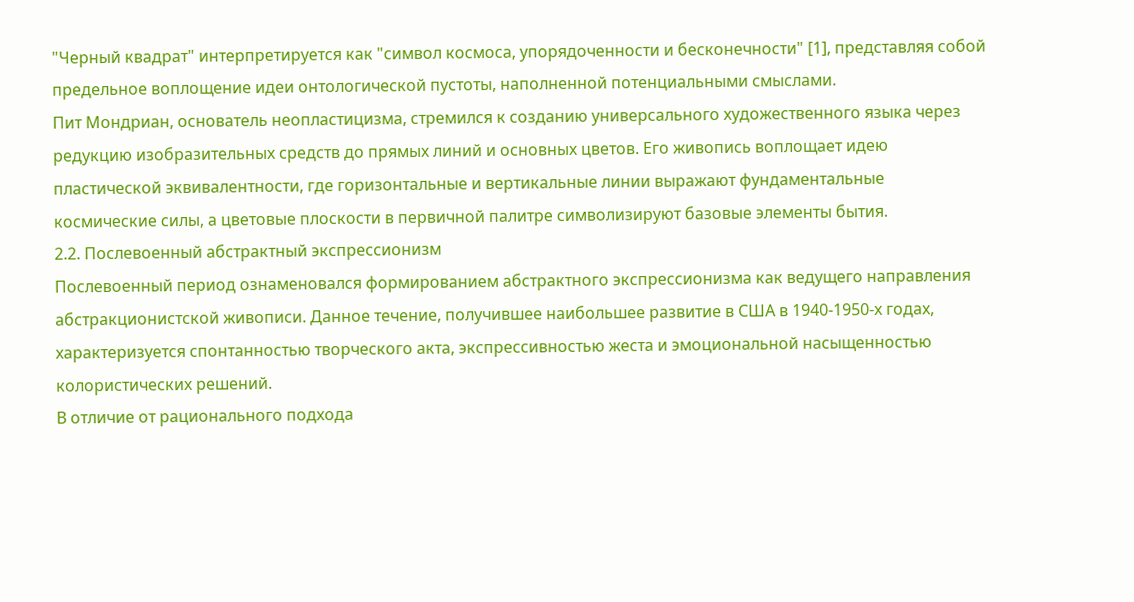"Черный квадрат" интерпретируется как "символ космоса, упорядоченности и бесконечности" [1], представляя собой предельное воплощение идеи онтологической пустоты, наполненной потенциальными смыслами.
Пит Мондриан, основатель неопластицизма, стремился к созданию универсального художественного языка через редукцию изобразительных средств до прямых линий и основных цветов. Его живопись воплощает идею пластической эквивалентности, где горизонтальные и вертикальные линии выражают фундаментальные космические силы, а цветовые плоскости в первичной палитре символизируют базовые элементы бытия.
2.2. Послевоенный абстрактный экспрессионизм
Послевоенный период ознаменовался формированием абстрактного экспрессионизма как ведущего направления абстракционистской живописи. Данное течение, получившее наибольшее развитие в США в 1940-1950-х годах, характеризуется спонтанностью творческого акта, экспрессивностью жеста и эмоциональной насыщенностью колористических решений.
В отличие от рационального подхода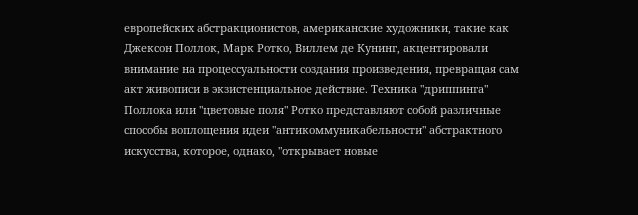европейских абстракционистов, американские художники, такие как Джексон Поллок, Марк Ротко, Виллем де Кунинг, акцентировали внимание на процессуальности создания произведения, превращая сам акт живописи в экзистенциальное действие. Техника "дриппинга" Поллока или "цветовые поля" Ротко представляют собой различные способы воплощения идеи "антикоммуникабельности" абстрактного искусства, которое, однако, "открывает новые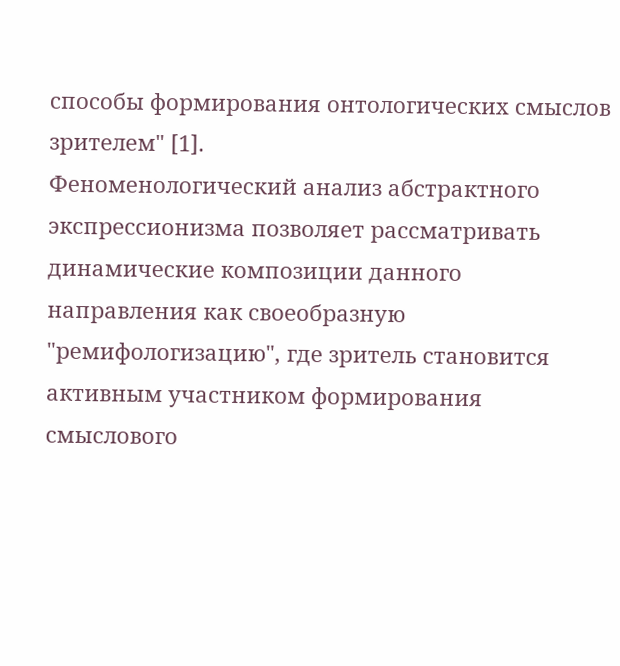способы формирования онтологических смыслов зрителем" [1].
Феноменологический анализ абстрактного экспрессионизма позволяет рассматривать динамические композиции данного направления как своеобразную "ремифологизацию", где зритель становится активным участником формирования смыслового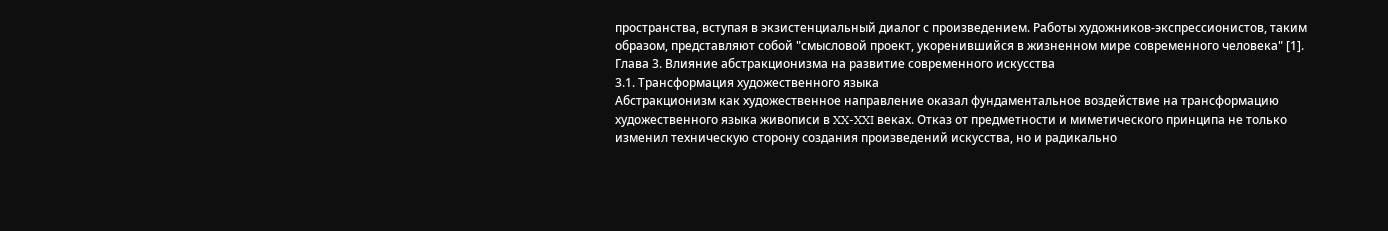пространства, вступая в экзистенциальный диалог с произведением. Работы художников-экспрессионистов, таким образом, представляют собой "смысловой проект, укоренившийся в жизненном мире современного человека" [1].
Глава 3. Влияние абстракционизма на развитие современного искусства
3.1. Трансформация художественного языка
Абстракционизм как художественное направление оказал фундаментальное воздействие на трансформацию художественного языка живописи в XX-XXI веках. Отказ от предметности и миметического принципа не только изменил техническую сторону создания произведений искусства, но и радикально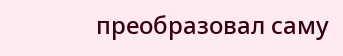преобразовал саму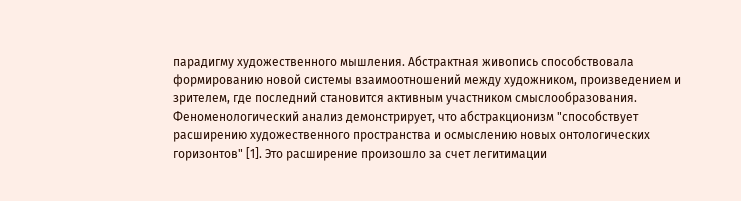парадигму художественного мышления. Абстрактная живопись способствовала формированию новой системы взаимоотношений между художником, произведением и зрителем, где последний становится активным участником смыслообразования.
Феноменологический анализ демонстрирует, что абстракционизм "способствует расширению художественного пространства и осмыслению новых онтологических горизонтов" [1]. Это расширение произошло за счет легитимации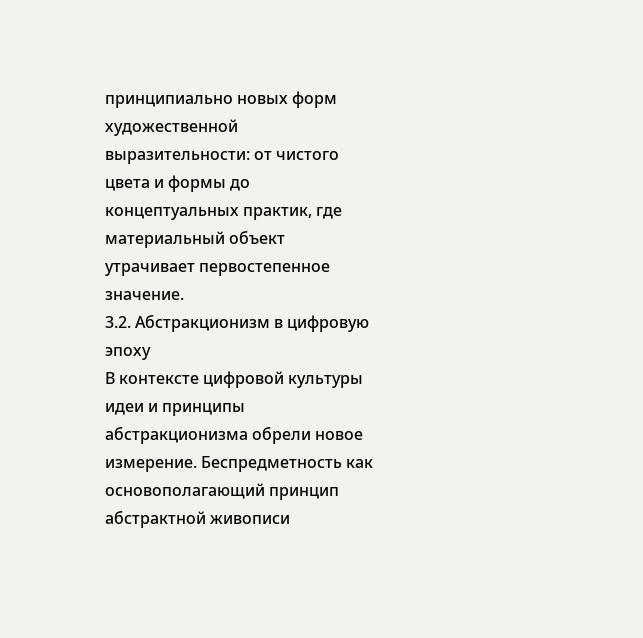принципиально новых форм художественной выразительности: от чистого цвета и формы до концептуальных практик, где материальный объект утрачивает первостепенное значение.
3.2. Абстракционизм в цифровую эпоху
В контексте цифровой культуры идеи и принципы абстракционизма обрели новое измерение. Беспредметность как основополагающий принцип абстрактной живописи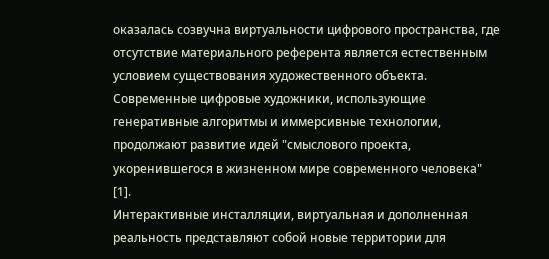оказалась созвучна виртуальности цифрового пространства, где отсутствие материального референта является естественным условием существования художественного объекта. Современные цифровые художники, использующие генеративные алгоритмы и иммерсивные технологии, продолжают развитие идей "смыслового проекта, укоренившегося в жизненном мире современного человека" [1].
Интерактивные инсталляции, виртуальная и дополненная реальность представляют собой новые территории для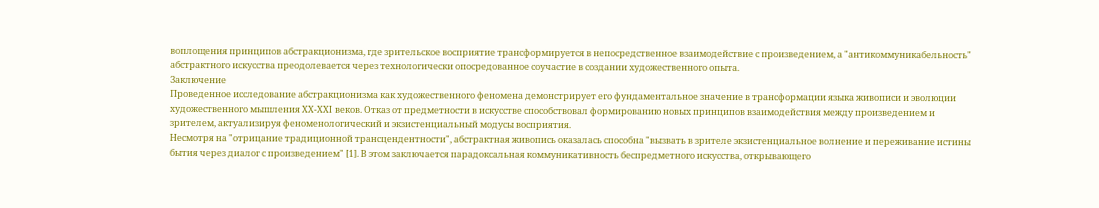воплощения принципов абстракционизма, где зрительское восприятие трансформируется в непосредственное взаимодействие с произведением, а "антикоммуникабельность" абстрактного искусства преодолевается через технологически опосредованное соучастие в создании художественного опыта.
Заключение
Проведенное исследование абстракционизма как художественного феномена демонстрирует его фундаментальное значение в трансформации языка живописи и эволюции художественного мышления XX-XXI веков. Отказ от предметности в искусстве способствовал формированию новых принципов взаимодействия между произведением и зрителем, актуализируя феноменологический и экзистенциальный модусы восприятия.
Несмотря на "отрицание традиционной трансцендентности", абстрактная живопись оказалась способна "вызвать в зрителе экзистенциальное волнение и переживание истины бытия через диалог с произведением" [1]. В этом заключается парадоксальная коммуникативность беспредметного искусства, открывающего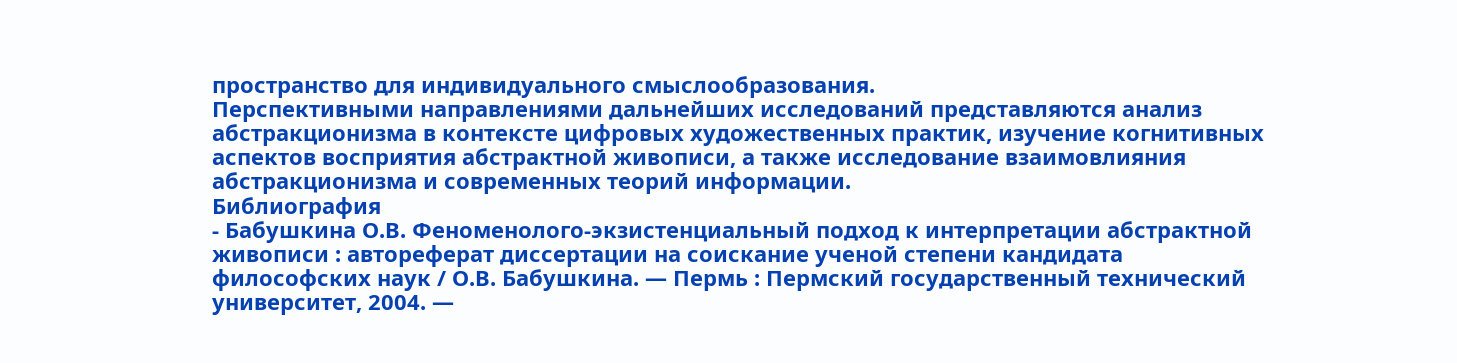пространство для индивидуального смыслообразования.
Перспективными направлениями дальнейших исследований представляются анализ абстракционизма в контексте цифровых художественных практик, изучение когнитивных аспектов восприятия абстрактной живописи, а также исследование взаимовлияния абстракционизма и современных теорий информации.
Библиография
- Бабушкина О.В. Феноменолого-экзистенциальный подход к интерпретации абстрактной живописи : автореферат диссертации на соискание ученой степени кандидата философских наук / О.В. Бабушкина. — Пермь : Пермский государственный технический университет, 2004. —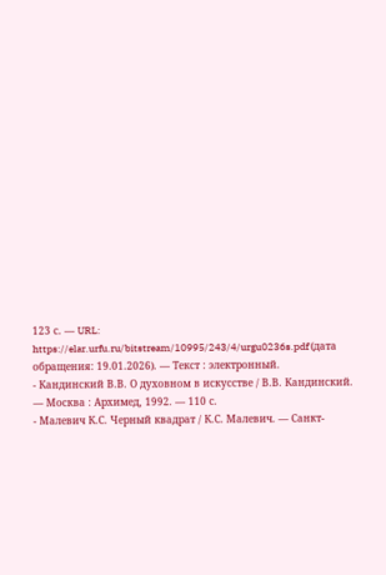123 с. — URL: https://elar.urfu.ru/bitstream/10995/243/4/urgu0236s.pdf (дата обращения: 19.01.2026). — Текст : электронный.
- Кандинский В.В. О духовном в искусстве / В.В. Кандинский. — Москва : Архимед, 1992. — 110 с.
- Малевич К.С. Черный квадрат / К.С. Малевич. — Санкт-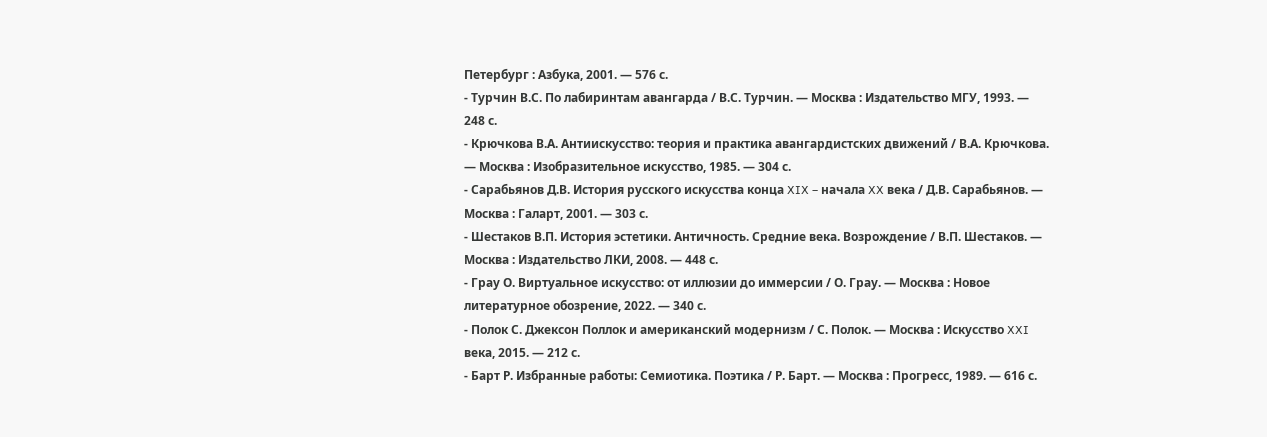Петербург : Азбука, 2001. — 576 с.
- Турчин В.С. По лабиринтам авангарда / В.С. Турчин. — Москва : Издательство МГУ, 1993. — 248 с.
- Крючкова В.А. Антиискусство: теория и практика авангардистских движений / В.А. Крючкова. — Москва : Изобразительное искусство, 1985. — 304 с.
- Сарабьянов Д.В. История русского искусства конца XIX – начала XX века / Д.В. Сарабьянов. — Москва : Галарт, 2001. — 303 с.
- Шестаков В.П. История эстетики. Античность. Средние века. Возрождение / В.П. Шестаков. — Москва : Издательство ЛКИ, 2008. — 448 с.
- Грау О. Виртуальное искусство: от иллюзии до иммерсии / О. Грау. — Москва : Новое литературное обозрение, 2022. — 340 с.
- Полок С. Джексон Поллок и американский модернизм / С. Полок. — Москва : Искусство XXI века, 2015. — 212 с.
- Барт Р. Избранные работы: Семиотика. Поэтика / Р. Барт. — Москва : Прогресс, 1989. — 616 с.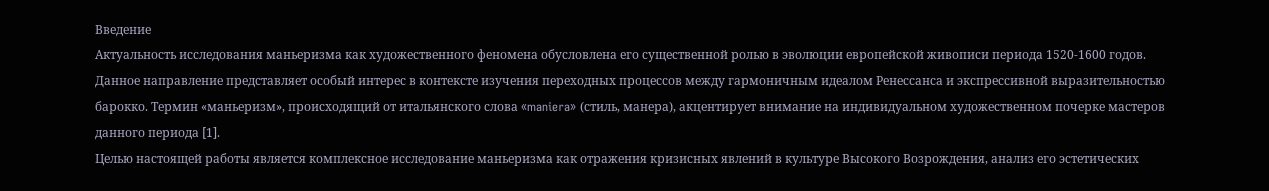Введение
Актуальность исследования маньеризма как художественного феномена обусловлена его существенной ролью в эволюции европейской живописи периода 1520-1600 годов. Данное направление представляет особый интерес в контексте изучения переходных процессов между гармоничным идеалом Ренессанса и экспрессивной выразительностью барокко. Термин «маньеризм», происходящий от итальянского слова «maniera» (стиль, манера), акцентирует внимание на индивидуальном художественном почерке мастеров данного периода [1].
Целью настоящей работы является комплексное исследование маньеризма как отражения кризисных явлений в культуре Высокого Возрождения, анализ его эстетических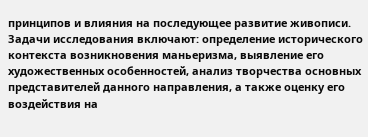принципов и влияния на последующее развитие живописи. Задачи исследования включают: определение исторического контекста возникновения маньеризма, выявление его художественных особенностей, анализ творчества основных представителей данного направления, а также оценку его воздействия на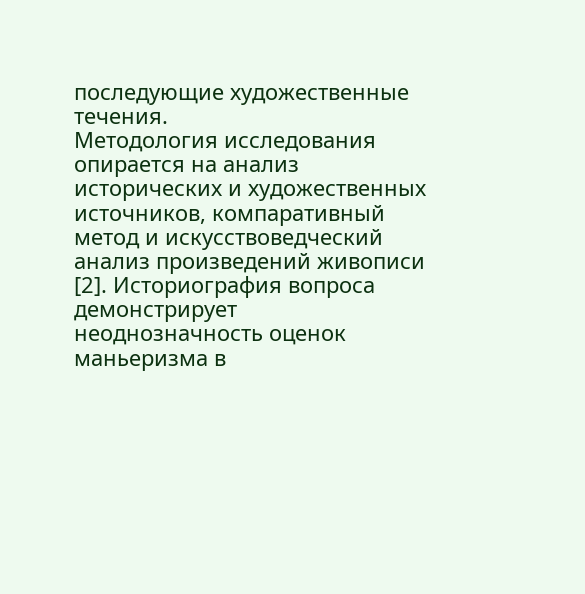последующие художественные течения.
Методология исследования опирается на анализ исторических и художественных источников, компаративный метод и искусствоведческий анализ произведений живописи [2]. Историография вопроса демонстрирует неоднозначность оценок маньеризма в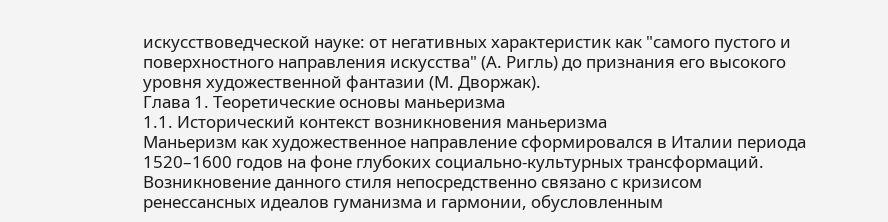искусствоведческой науке: от негативных характеристик как "самого пустого и поверхностного направления искусства" (А. Ригль) до признания его высокого уровня художественной фантазии (М. Дворжак).
Глава 1. Теоретические основы маньеризма
1.1. Исторический контекст возникновения маньеризма
Маньеризм как художественное направление сформировался в Италии периода 1520–1600 годов на фоне глубоких социально-культурных трансформаций. Возникновение данного стиля непосредственно связано с кризисом ренессансных идеалов гуманизма и гармонии, обусловленным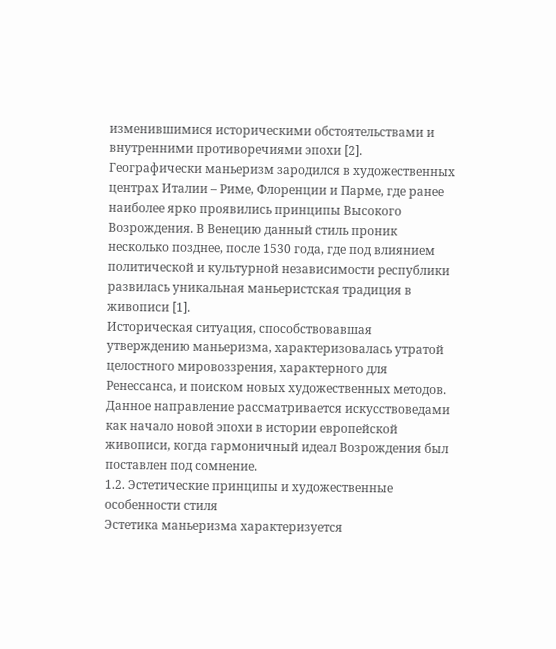изменившимися историческими обстоятельствами и внутренними противоречиями эпохи [2].
Географически маньеризм зародился в художественных центрах Италии – Риме, Флоренции и Парме, где ранее наиболее ярко проявились принципы Высокого Возрождения. В Венецию данный стиль проник несколько позднее, после 1530 года, где под влиянием политической и культурной независимости республики развилась уникальная маньеристская традиция в живописи [1].
Историческая ситуация, способствовавшая утверждению маньеризма, характеризовалась утратой целостного мировоззрения, характерного для Ренессанса, и поиском новых художественных методов. Данное направление рассматривается искусствоведами как начало новой эпохи в истории европейской живописи, когда гармоничный идеал Возрождения был поставлен под сомнение.
1.2. Эстетические принципы и художественные особенности стиля
Эстетика маньеризма характеризуется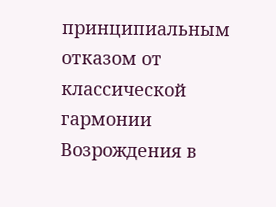принципиальным отказом от классической гармонии Возрождения в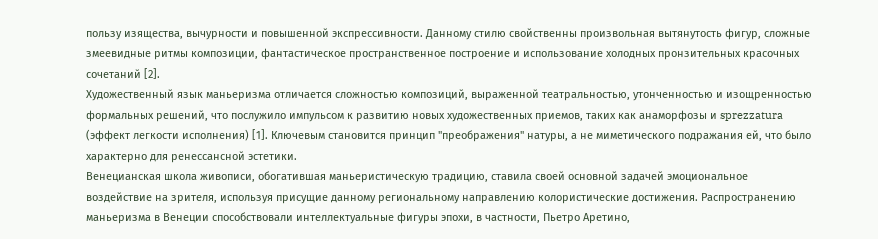пользу изящества, вычурности и повышенной экспрессивности. Данному стилю свойственны произвольная вытянутость фигур, сложные змеевидные ритмы композиции, фантастическое пространственное построение и использование холодных пронзительных красочных сочетаний [2].
Художественный язык маньеризма отличается сложностью композиций, выраженной театральностью, утонченностью и изощренностью формальных решений, что послужило импульсом к развитию новых художественных приемов, таких как анаморфозы и sprezzatura (эффект легкости исполнения) [1]. Ключевым становится принцип "преображения" натуры, а не миметического подражания ей, что было характерно для ренессансной эстетики.
Венецианская школа живописи, обогатившая маньеристическую традицию, ставила своей основной задачей эмоциональное воздействие на зрителя, используя присущие данному региональному направлению колористические достижения. Распространению маньеризма в Венеции способствовали интеллектуальные фигуры эпохи, в частности, Пьетро Аретино,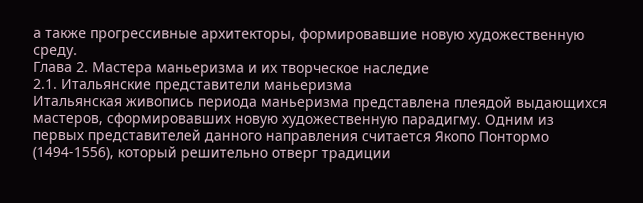а также прогрессивные архитекторы, формировавшие новую художественную среду.
Глава 2. Мастера маньеризма и их творческое наследие
2.1. Итальянские представители маньеризма
Итальянская живопись периода маньеризма представлена плеядой выдающихся мастеров, сформировавших новую художественную парадигму. Одним из первых представителей данного направления считается Якопо Понтормо (1494-1556), который решительно отверг традиции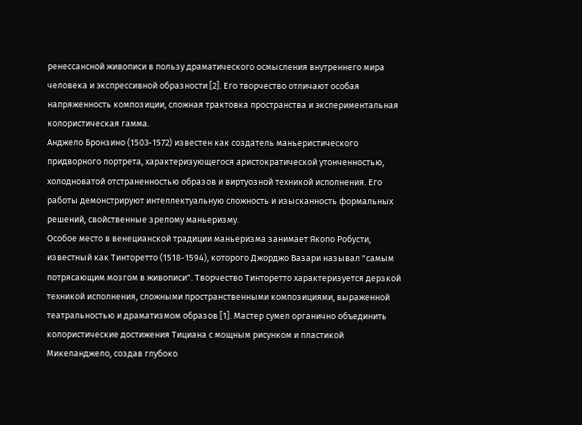ренессансной живописи в пользу драматического осмысления внутреннего мира человека и экспрессивной образности [2]. Его творчество отличают особая напряженность композиции, сложная трактовка пространства и экспериментальная колористическая гамма.
Анджело Бронзино (1503-1572) известен как создатель маньеристического придворного портрета, характеризующегося аристократической утонченностью, холодноватой отстраненностью образов и виртуозной техникой исполнения. Его работы демонстрируют интеллектуальную сложность и изысканность формальных решений, свойственные зрелому маньеризму.
Особое место в венецианской традиции маньеризма занимает Якопо Робусти, известный как Тинторетто (1518-1594), которого Джорджо Вазари называл "самым потрясающим мозгом в живописи". Творчество Тинторетто характеризуется дерзкой техникой исполнения, сложными пространственными композициями, выраженной театральностью и драматизмом образов [1]. Мастер сумел органично объединить колористические достижения Тициана с мощным рисунком и пластикой Микеланджело, создав глубоко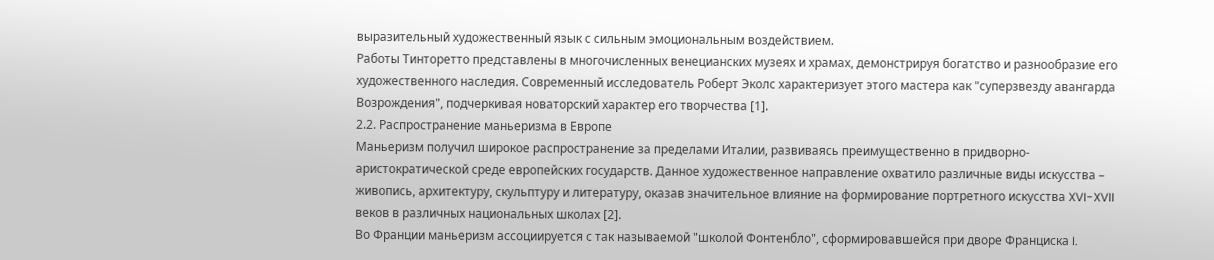выразительный художественный язык с сильным эмоциональным воздействием.
Работы Тинторетто представлены в многочисленных венецианских музеях и храмах, демонстрируя богатство и разнообразие его художественного наследия. Современный исследователь Роберт Эколс характеризует этого мастера как "суперзвезду авангарда Возрождения", подчеркивая новаторский характер его творчества [1].
2.2. Распространение маньеризма в Европе
Маньеризм получил широкое распространение за пределами Италии, развиваясь преимущественно в придворно-аристократической среде европейских государств. Данное художественное направление охватило различные виды искусства – живопись, архитектуру, скульптуру и литературу, оказав значительное влияние на формирование портретного искусства XVI-XVII веков в различных национальных школах [2].
Во Франции маньеризм ассоциируется с так называемой "школой Фонтенбло", сформировавшейся при дворе Франциска I.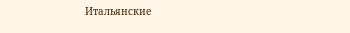Итальянские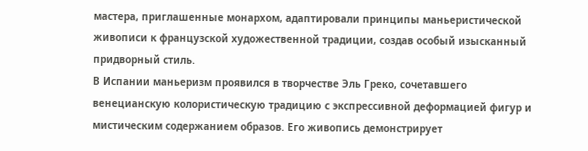мастера, приглашенные монархом, адаптировали принципы маньеристической живописи к французской художественной традиции, создав особый изысканный придворный стиль.
В Испании маньеризм проявился в творчестве Эль Греко, сочетавшего венецианскую колористическую традицию с экспрессивной деформацией фигур и мистическим содержанием образов. Его живопись демонстрирует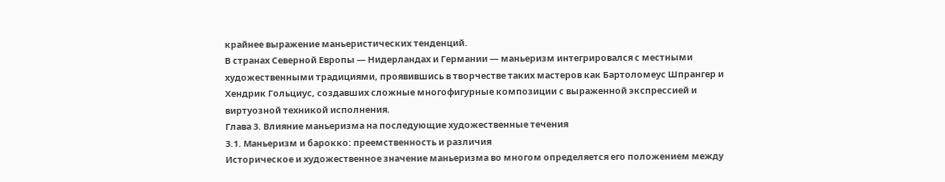крайнее выражение маньеристических тенденций.
В странах Северной Европы — Нидерландах и Германии — маньеризм интегрировался с местными художественными традициями, проявившись в творчестве таких мастеров как Бартоломеус Шпрангер и Хендрик Гольциус, создавших сложные многофигурные композиции с выраженной экспрессией и виртуозной техникой исполнения.
Глава 3. Влияние маньеризма на последующие художественные течения
3.1. Маньеризм и барокко: преемственность и различия
Историческое и художественное значение маньеризма во многом определяется его положением между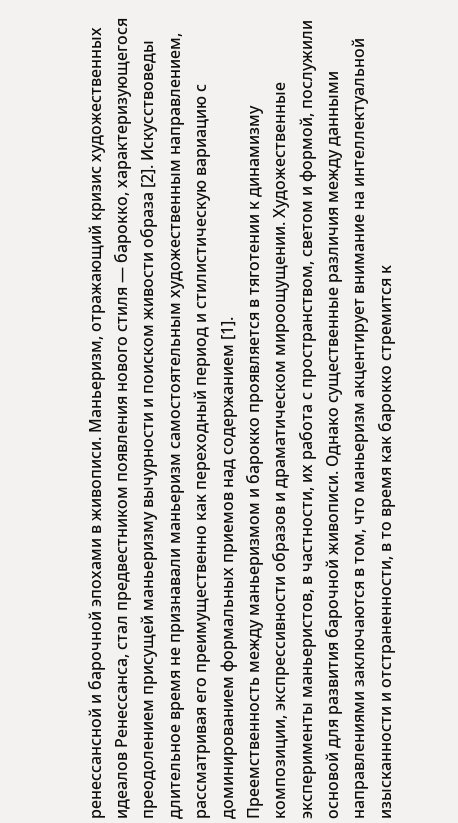ренессансной и барочной эпохами в живописи. Маньеризм, отражающий кризис художественных идеалов Ренессанса, стал предвестником появления нового стиля — барокко, характеризующегося преодолением присущей маньеризму вычурности и поиском живости образа [2]. Искусствоведы длительное время не признавали маньеризм самостоятельным художественным направлением, рассматривая его преимущественно как переходный период и стилистическую вариацию с доминированием формальных приемов над содержанием [1].
Преемственность между маньеризмом и барокко проявляется в тяготении к динамизму композиции, экспрессивности образов и драматическом мироощущении. Художественные эксперименты маньеристов, в частности, их работа с пространством, светом и формой, послужили основой для развития барочной живописи. Однако существенные различия между данными направлениями заключаются в том, что маньеризм акцентирует внимание на интеллектуальной изысканности и отстраненности, в то время как барокко стремится к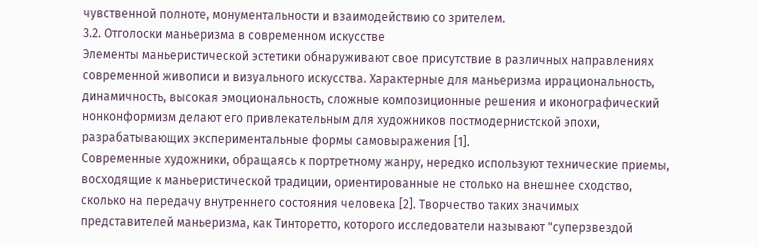чувственной полноте, монументальности и взаимодействию со зрителем.
3.2. Отголоски маньеризма в современном искусстве
Элементы маньеристической эстетики обнаруживают свое присутствие в различных направлениях современной живописи и визуального искусства. Характерные для маньеризма иррациональность, динамичность, высокая эмоциональность, сложные композиционные решения и иконографический нонконформизм делают его привлекательным для художников постмодернистской эпохи, разрабатывающих экспериментальные формы самовыражения [1].
Современные художники, обращаясь к портретному жанру, нередко используют технические приемы, восходящие к маньеристической традиции, ориентированные не столько на внешнее сходство, сколько на передачу внутреннего состояния человека [2]. Творчество таких значимых представителей маньеризма, как Тинторетто, которого исследователи называют "суперзвездой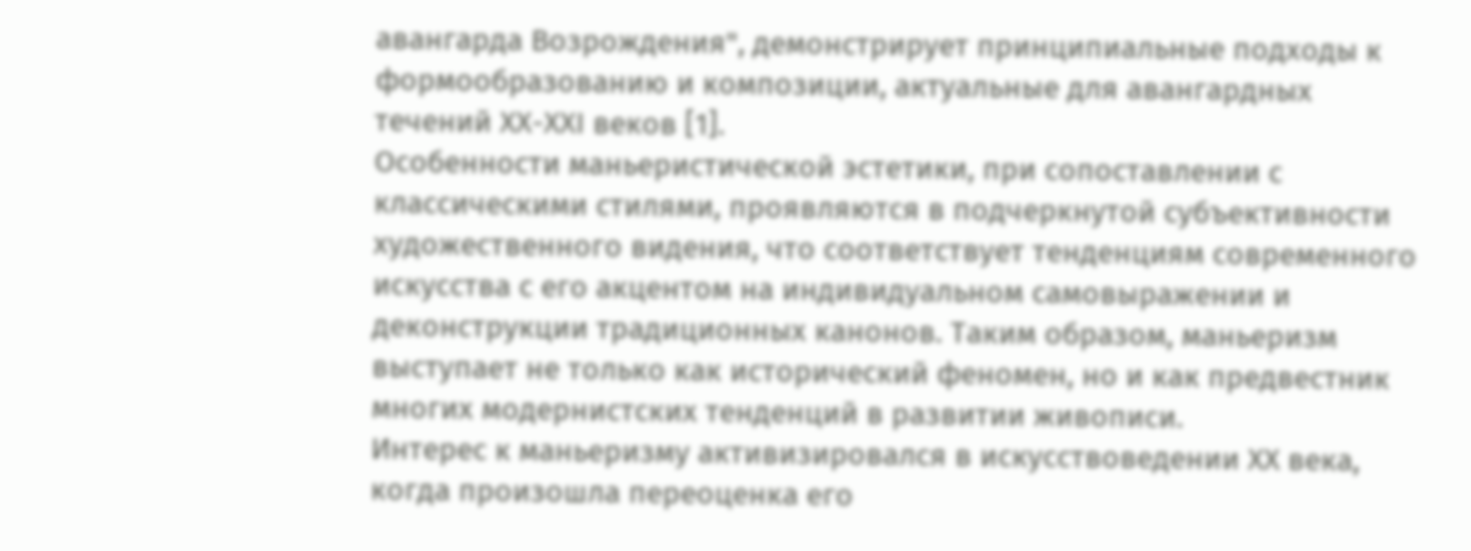авангарда Возрождения", демонстрирует принципиальные подходы к формообразованию и композиции, актуальные для авангардных течений XX-XXI веков [1].
Особенности маньеристической эстетики, при сопоставлении с классическими стилями, проявляются в подчеркнутой субъективности художественного видения, что соответствует тенденциям современного искусства с его акцентом на индивидуальном самовыражении и деконструкции традиционных канонов. Таким образом, маньеризм выступает не только как исторический феномен, но и как предвестник многих модернистских тенденций в развитии живописи.
Интерес к маньеризму активизировался в искусствоведении XX века, когда произошла переоценка его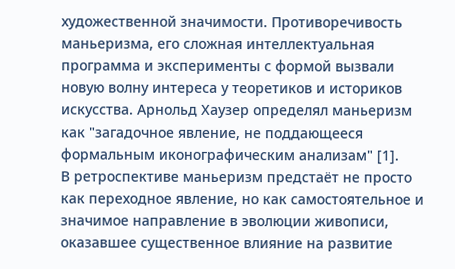художественной значимости. Противоречивость маньеризма, его сложная интеллектуальная программа и эксперименты с формой вызвали новую волну интереса у теоретиков и историков искусства. Арнольд Хаузер определял маньеризм как "загадочное явление, не поддающееся формальным иконографическим анализам" [1].
В ретроспективе маньеризм предстаёт не просто как переходное явление, но как самостоятельное и значимое направление в эволюции живописи, оказавшее существенное влияние на развитие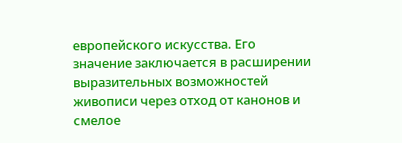европейского искусства. Его значение заключается в расширении выразительных возможностей живописи через отход от канонов и смелое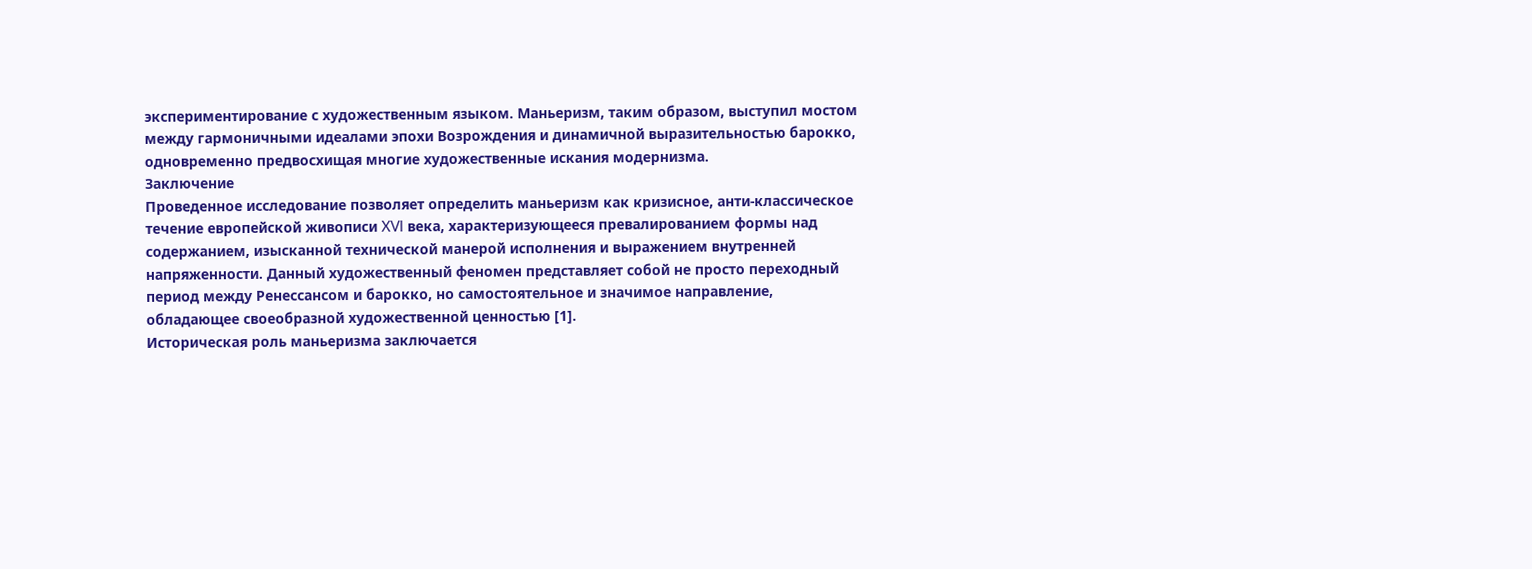экспериментирование с художественным языком. Маньеризм, таким образом, выступил мостом между гармоничными идеалами эпохи Возрождения и динамичной выразительностью барокко, одновременно предвосхищая многие художественные искания модернизма.
Заключение
Проведенное исследование позволяет определить маньеризм как кризисное, анти-классическое течение европейской живописи XVI века, характеризующееся превалированием формы над содержанием, изысканной технической манерой исполнения и выражением внутренней напряженности. Данный художественный феномен представляет собой не просто переходный период между Ренессансом и барокко, но самостоятельное и значимое направление, обладающее своеобразной художественной ценностью [1].
Историческая роль маньеризма заключается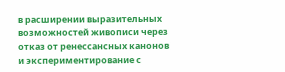в расширении выразительных возможностей живописи через отказ от ренессансных канонов и экспериментирование с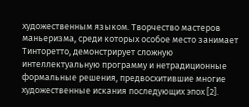художественным языком. Творчество мастеров маньеризма, среди которых особое место занимает Тинторетто, демонстрирует сложную интеллектуальную программу и нетрадиционные формальные решения, предвосхитившие многие художественные искания последующих эпох [2].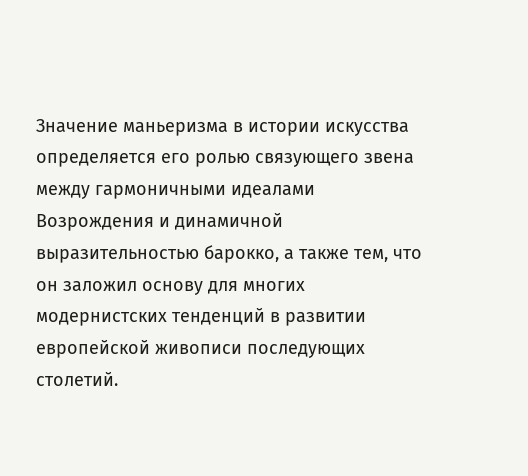Значение маньеризма в истории искусства определяется его ролью связующего звена между гармоничными идеалами Возрождения и динамичной выразительностью барокко, а также тем, что он заложил основу для многих модернистских тенденций в развитии европейской живописи последующих столетий.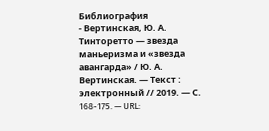Библиография
- Вертинская, Ю. А. Тинторетто — звезда маньеризма и «звезда авангарда» / Ю. А. Вертинская. — Текст : электронный // 2019. — С. 168-175. — URL: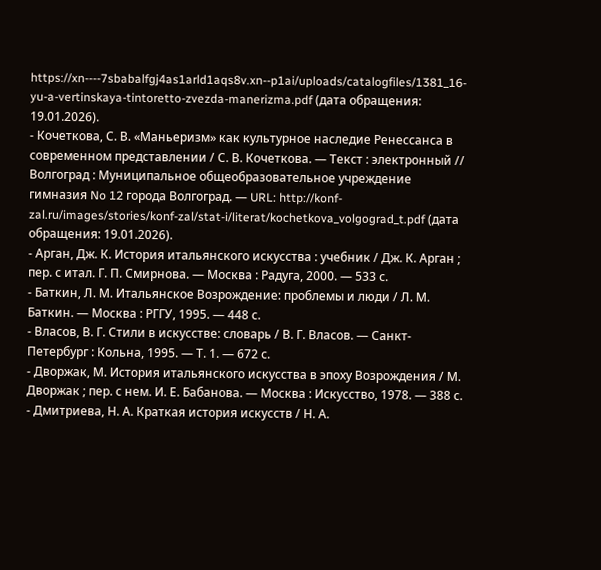https://xn----7sbabalfgj4as1arld1aqs8v.xn--p1ai/uploads/catalogfiles/1381_16-yu-a-vertinskaya-tintoretto-zvezda-manerizma.pdf (дата обращения: 19.01.2026).
- Кочеткова, С. В. «Маньеризм» как культурное наследие Ренессанса в современном представлении / С. В. Кочеткова. — Текст : электронный // Волгоград : Муниципальное общеобразовательное учреждение гимназия No 12 города Волгоград. — URL: http://konf-zal.ru/images/stories/konf-zal/stat-i/literat/kochetkova_volgograd_t.pdf (дата обращения: 19.01.2026).
- Арган, Дж. К. История итальянского искусства : учебник / Дж. К. Арган ; пер. с итал. Г. П. Смирнова. — Москва : Радуга, 2000. — 533 с.
- Баткин, Л. М. Итальянское Возрождение: проблемы и люди / Л. М. Баткин. — Москва : РГГУ, 1995. — 448 с.
- Власов, В. Г. Стили в искусстве: словарь / В. Г. Власов. — Санкт-Петербург : Кольна, 1995. — Т. 1. — 672 с.
- Дворжак, М. История итальянского искусства в эпоху Возрождения / М. Дворжак ; пер. с нем. И. Е. Бабанова. — Москва : Искусство, 1978. — 388 с.
- Дмитриева, Н. А. Краткая история искусств / Н. А.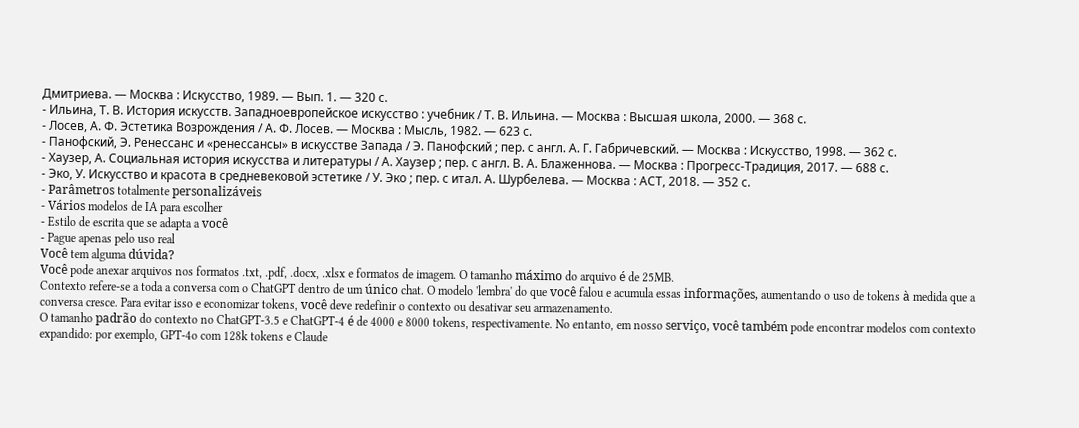Дмитриева. — Москва : Искусство, 1989. — Вып. 1. — 320 с.
- Ильина, Т. В. История искусств. Западноевропейское искусство : учебник / Т. В. Ильина. — Москва : Высшая школа, 2000. — 368 с.
- Лосев, А. Ф. Эстетика Возрождения / А. Ф. Лосев. — Москва : Мысль, 1982. — 623 с.
- Панофский, Э. Ренессанс и «ренессансы» в искусстве Запада / Э. Панофский ; пер. с англ. А. Г. Габричевский. — Москва : Искусство, 1998. — 362 с.
- Хаузер, А. Социальная история искусства и литературы / А. Хаузер ; пер. с англ. В. А. Блаженнова. — Москва : Прогресс-Традиция, 2017. — 688 с.
- Эко, У. Искусство и красота в средневековой эстетике / У. Эко ; пер. с итал. А. Шурбелева. — Москва : АСТ, 2018. — 352 с.
- Parâmetros totalmente personalizáveis
- Vários modelos de IA para escolher
- Estilo de escrita que se adapta a você
- Pague apenas pelo uso real
Você tem alguma dúvida?
Você pode anexar arquivos nos formatos .txt, .pdf, .docx, .xlsx e formatos de imagem. O tamanho máximo do arquivo é de 25MB.
Contexto refere-se a toda a conversa com o ChatGPT dentro de um único chat. O modelo 'lembra' do que você falou e acumula essas informações, aumentando o uso de tokens à medida que a conversa cresce. Para evitar isso e economizar tokens, você deve redefinir o contexto ou desativar seu armazenamento.
O tamanho padrão do contexto no ChatGPT-3.5 e ChatGPT-4 é de 4000 e 8000 tokens, respectivamente. No entanto, em nosso serviço, você também pode encontrar modelos com contexto expandido: por exemplo, GPT-4o com 128k tokens e Claude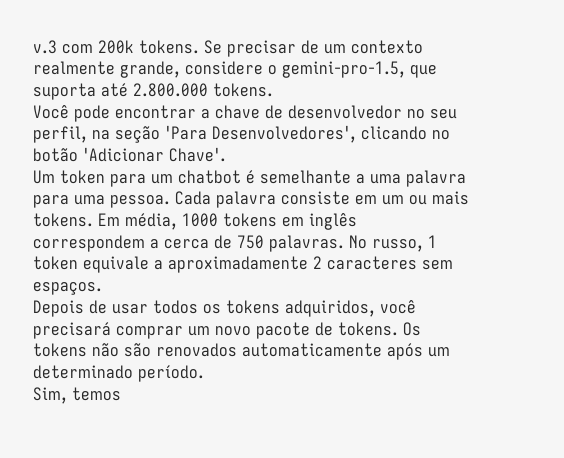v.3 com 200k tokens. Se precisar de um contexto realmente grande, considere o gemini-pro-1.5, que suporta até 2.800.000 tokens.
Você pode encontrar a chave de desenvolvedor no seu perfil, na seção 'Para Desenvolvedores', clicando no botão 'Adicionar Chave'.
Um token para um chatbot é semelhante a uma palavra para uma pessoa. Cada palavra consiste em um ou mais tokens. Em média, 1000 tokens em inglês correspondem a cerca de 750 palavras. No russo, 1 token equivale a aproximadamente 2 caracteres sem espaços.
Depois de usar todos os tokens adquiridos, você precisará comprar um novo pacote de tokens. Os tokens não são renovados automaticamente após um determinado período.
Sim, temos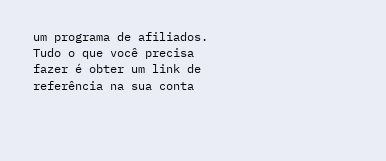um programa de afiliados. Tudo o que você precisa fazer é obter um link de referência na sua conta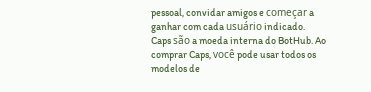pessoal, convidar amigos e começar a ganhar com cada usuário indicado.
Caps são a moeda interna do BotHub. Ao comprar Caps, você pode usar todos os modelos de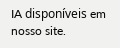IA disponíveis em nosso site.